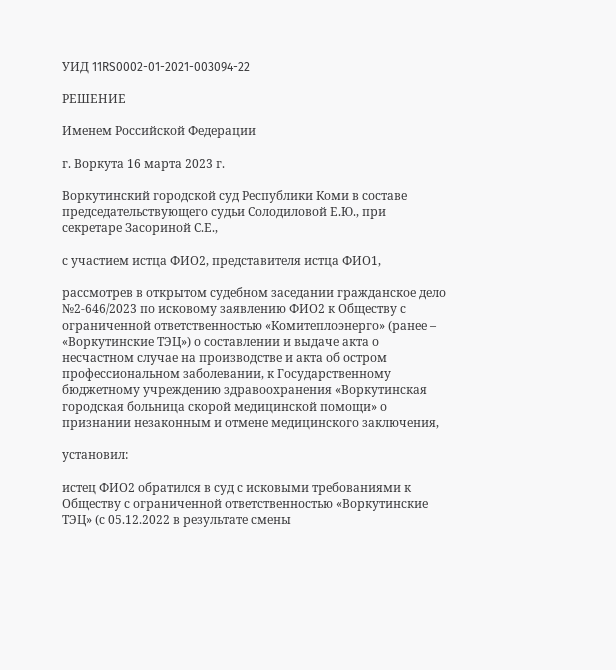УИД 11RS0002-01-2021-003094-22

РЕШЕНИЕ

Именем Российской Федерации

г. Воркута 16 марта 2023 г.

Воркутинский городской суд Республики Коми в составе председательствующего судьи Солодиловой Е.Ю., при секретаре Засориной С.Е.,

с участием истца ФИО2, представителя истца ФИО1,

рассмотрев в открытом судебном заседании гражданское дело №2-646/2023 по исковому заявлению ФИО2 к Обществу с ограниченной ответственностью «Комитеплоэнерго» (ранее – «Воркутинские ТЭЦ») о составлении и выдаче акта о несчастном случае на производстве и акта об остром профессиональном заболевании, к Государственному бюджетному учреждению здравоохранения «Воркутинская городская больница скорой медицинской помощи» о признании незаконным и отмене медицинского заключения,

установил:

истец ФИО2 обратился в суд с исковыми требованиями к Обществу с ограниченной ответственностью «Воркутинские ТЭЦ» (с 05.12.2022 в результате смены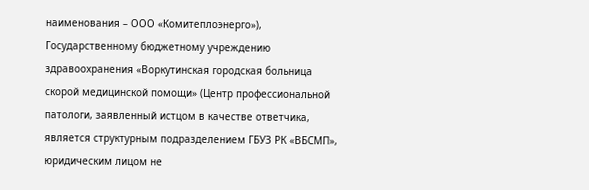наименования – ООО «Комитеплоэнерго»), Государственному бюджетному учреждению здравоохранения «Воркутинская городская больница скорой медицинской помощи» (Центр профессиональной патологи, заявленный истцом в качестве ответчика, является структурным подразделением ГБУЗ РК «ВБСМП», юридическим лицом не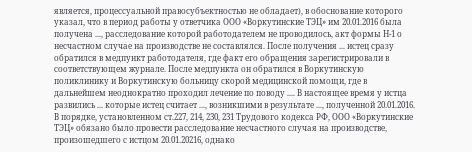является, процессуальной правосубъектностью не обладает), в обоснование которого указал, что в период работы у ответчика ООО «Воркутинские ТЭЦ» им 20.01.2016 была получена ..., расследование которой работодателем не проводилось, акт формы Н-1 о несчастном случае на производстве не составлялся. После получения ... истец сразу обратился в медпункт работодателя, где факт его обращения зарегистрировали в соответствующем журнале. После медпункта он обратился в Воркутинскую поликлинику и Воркутинскую больницу скорой медицинской помощи, где в дальнейшем неоднократно проходил лечение по поводу .... В настоящее время у истца развились ... которые истец считает ..., возникшими в результате ..., полученной 20.01.2016. В порядке, установленном ст.227, 214, 230, 231 Трудового кодекса РФ, ООО «Воркутинские ТЭЦ» обязано было провести расследование несчастного случая на производстве, произошедшего с истцом 20.01.20216, однако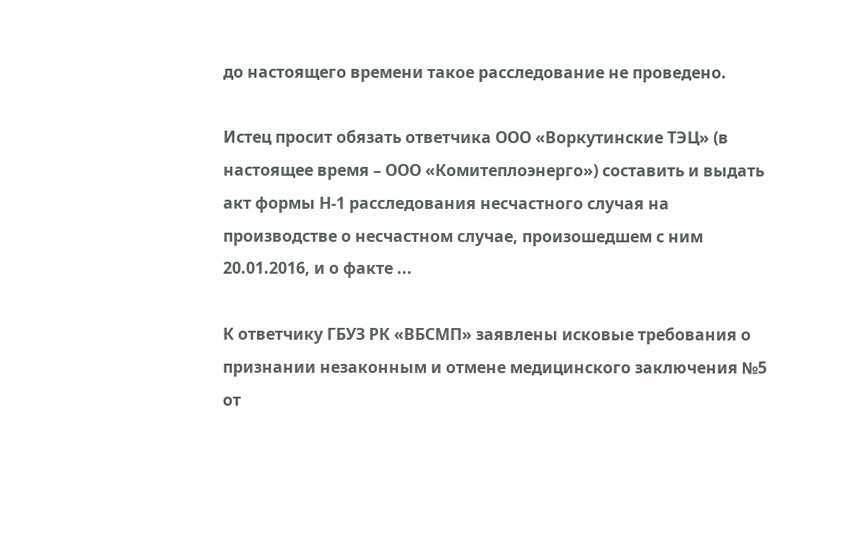до настоящего времени такое расследование не проведено.

Истец просит обязать ответчика ООО «Воркутинские ТЭЦ» (в настоящее время – ООО «Комитеплоэнерго») составить и выдать акт формы Н-1 расследования несчастного случая на производстве о несчастном случае, произошедшем с ним 20.01.2016, и о факте ...

К ответчику ГБУЗ РК «ВБСМП» заявлены исковые требования о признании незаконным и отмене медицинского заключения №5 от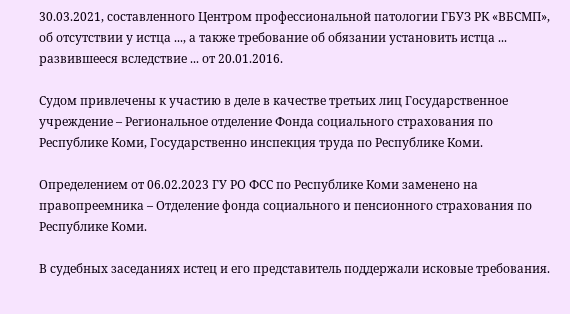30.03.2021, составленного Центром профессиональной патологии ГБУЗ РК «ВБСМП», об отсутствии у истца ..., а также требование об обязании установить истца ... развившееся вследствие ... от 20.01.2016.

Судом привлечены к участию в деле в качестве третьих лиц Государственное учреждение – Региональное отделение Фонда социального страхования по Республике Коми, Государственно инспекция труда по Республике Коми.

Определением от 06.02.2023 ГУ РО ФСС по Республике Коми заменено на правопреемника – Отделение фонда социального и пенсионного страхования по Республике Коми.

В судебных заседаниях истец и его представитель поддержали исковые требования.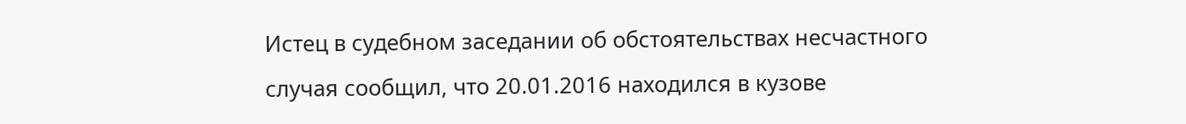Истец в судебном заседании об обстоятельствах несчастного случая сообщил, что 20.01.2016 находился в кузове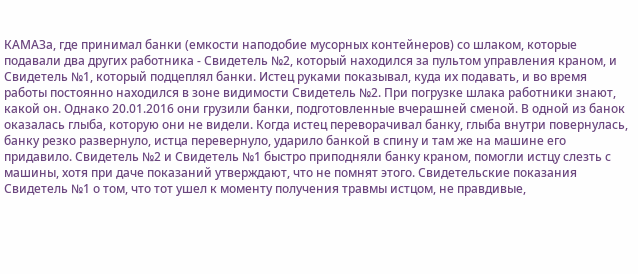КАМАЗа, где принимал банки (емкости наподобие мусорных контейнеров) со шлаком, которые подавали два других работника - Свидетель №2, который находился за пультом управления краном, и Свидетель №1, который подцеплял банки. Истец руками показывал, куда их подавать, и во время работы постоянно находился в зоне видимости Свидетель №2. При погрузке шлака работники знают, какой он. Однако 20.01.2016 они грузили банки, подготовленные вчерашней сменой. В одной из банок оказалась глыба, которую они не видели. Когда истец переворачивал банку, глыба внутри повернулась, банку резко развернуло, истца перевернуло, ударило банкой в спину и там же на машине его придавило. Свидетель №2 и Свидетель №1 быстро приподняли банку краном, помогли истцу слезть с машины, хотя при даче показаний утверждают, что не помнят этого. Свидетельские показания Свидетель №1 о том, что тот ушел к моменту получения травмы истцом, не правдивые,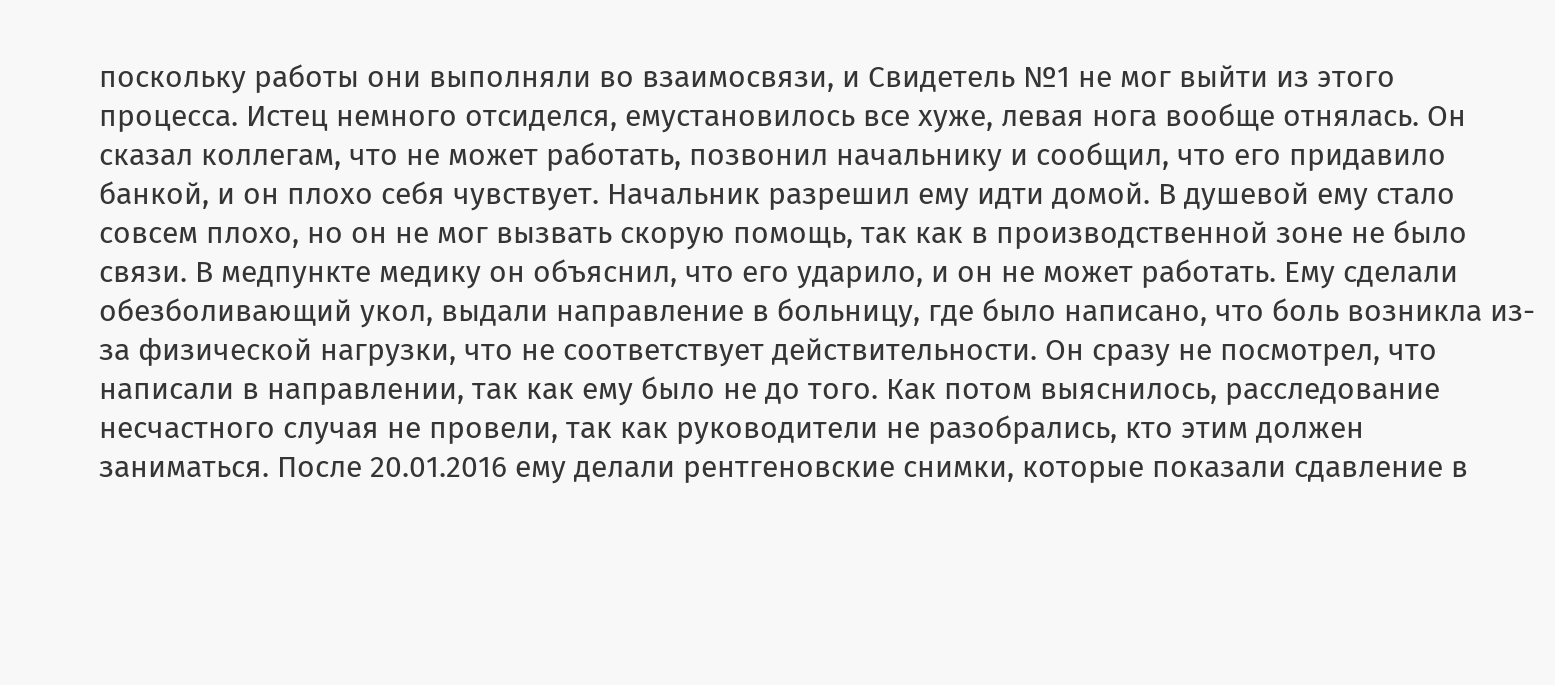поскольку работы они выполняли во взаимосвязи, и Свидетель №1 не мог выйти из этого процесса. Истец немного отсиделся, емустановилось все хуже, левая нога вообще отнялась. Он сказал коллегам, что не может работать, позвонил начальнику и сообщил, что его придавило банкой, и он плохо себя чувствует. Начальник разрешил ему идти домой. В душевой ему стало совсем плохо, но он не мог вызвать скорую помощь, так как в производственной зоне не было связи. В медпункте медику он объяснил, что его ударило, и он не может работать. Ему сделали обезболивающий укол, выдали направление в больницу, где было написано, что боль возникла из-за физической нагрузки, что не соответствует действительности. Он сразу не посмотрел, что написали в направлении, так как ему было не до того. Как потом выяснилось, расследование несчастного случая не провели, так как руководители не разобрались, кто этим должен заниматься. После 20.01.2016 ему делали рентгеновские снимки, которые показали сдавление в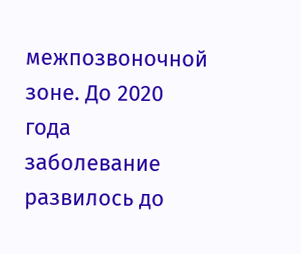межпозвоночной зоне. До 2020 года заболевание развилось до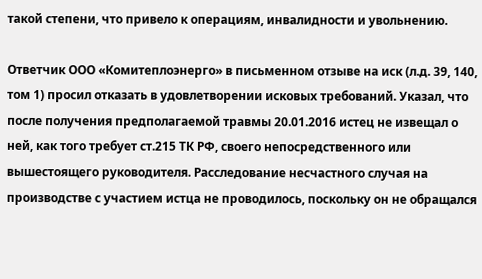такой степени, что привело к операциям, инвалидности и увольнению.

Ответчик ООО «Комитеплоэнерго» в письменном отзыве на иск (л.д. 39, 140, том 1) просил отказать в удовлетворении исковых требований. Указал, что после получения предполагаемой травмы 20.01.2016 истец не извещал о ней, как того требует ст.215 ТК РФ, своего непосредственного или вышестоящего руководителя. Расследование несчастного случая на производстве с участием истца не проводилось, поскольку он не обращался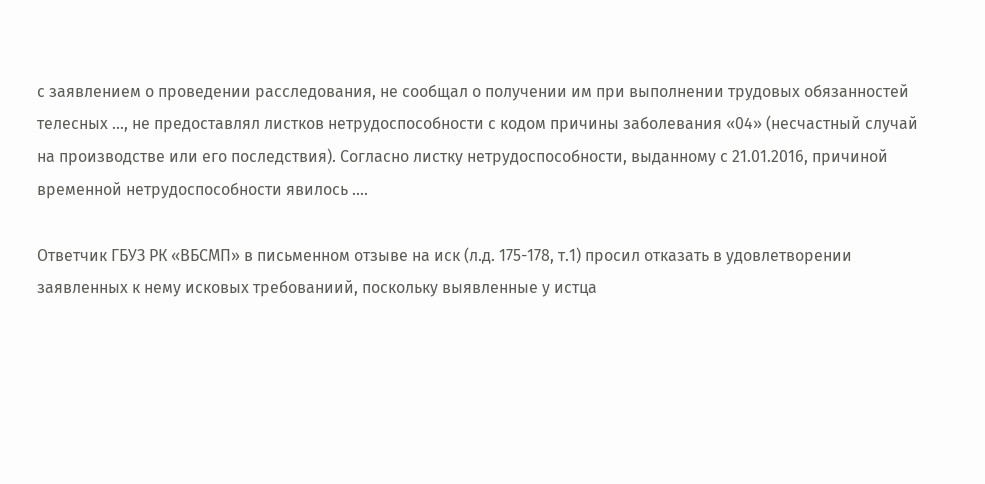с заявлением о проведении расследования, не сообщал о получении им при выполнении трудовых обязанностей телесных ..., не предоставлял листков нетрудоспособности с кодом причины заболевания «04» (несчастный случай на производстве или его последствия). Согласно листку нетрудоспособности, выданному с 21.01.2016, причиной временной нетрудоспособности явилось ....

Ответчик ГБУЗ РК «ВБСМП» в письменном отзыве на иск (л.д. 175-178, т.1) просил отказать в удовлетворении заявленных к нему исковых требованиий, поскольку выявленные у истца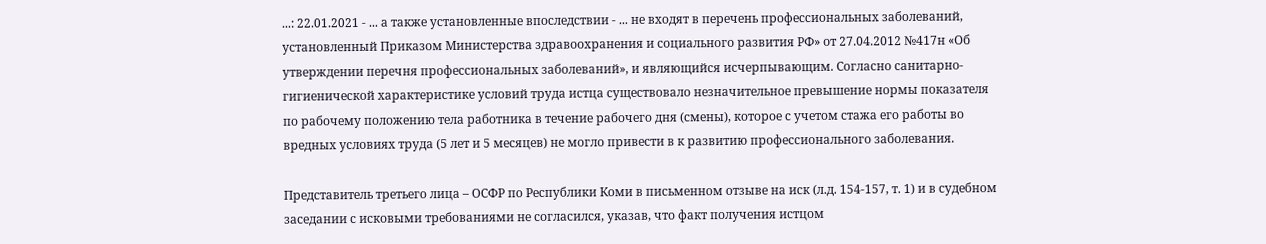...: 22.01.2021 - ... а также установленные впоследствии - ... не входят в перечень профессиональных заболеваний, установленный Приказом Министерства здравоохранения и социального развития РФ» от 27.04.2012 №417н «Об утверждении перечня профессиональных заболеваний», и являющийся исчерпывающим. Согласно санитарно-гигиенической характеристике условий труда истца существовало незначительное превышение нормы показателя по рабочему положению тела работника в течение рабочего дня (смены), которое с учетом стажа его работы во вредных условиях труда (5 лет и 5 месяцев) не могло привести в к развитию профессионального заболевания.

Представитель третьего лица – ОСФР по Республики Коми в письменном отзыве на иск (л.д. 154-157, т. 1) и в судебном заседании с исковыми требованиями не согласился, указав, что факт получения истцом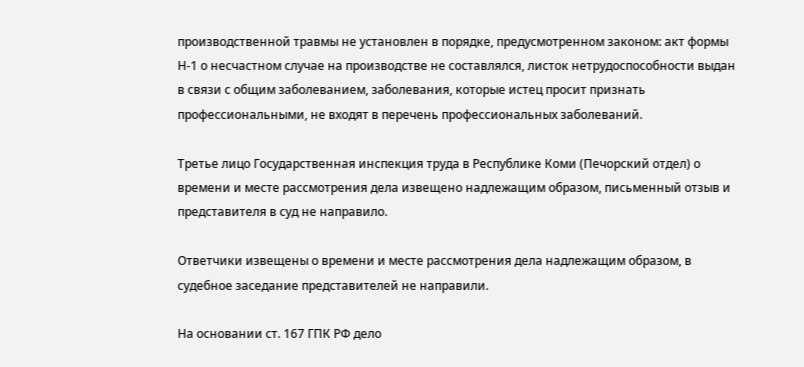производственной травмы не установлен в порядке, предусмотренном законом: акт формы Н-1 о несчастном случае на производстве не составлялся, листок нетрудоспособности выдан в связи с общим заболеванием, заболевания, которые истец просит признать профессиональными, не входят в перечень профессиональных заболеваний.

Третье лицо Государственная инспекция труда в Республике Коми (Печорский отдел) о времени и месте рассмотрения дела извещено надлежащим образом, письменный отзыв и представителя в суд не направило.

Ответчики извещены о времени и месте рассмотрения дела надлежащим образом, в судебное заседание представителей не направили.

На основании ст. 167 ГПК РФ дело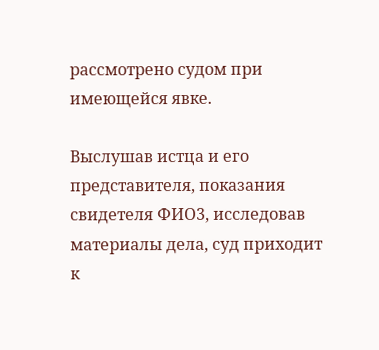рассмотрено судом при имеющейся явке.

Выслушав истца и его представителя, показания свидетеля ФИО3, исследовав материалы дела, суд приходит к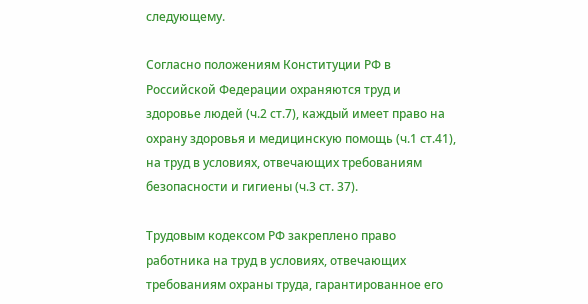следующему.

Согласно положениям Конституции РФ в Российской Федерации охраняются труд и здоровье людей (ч.2 ст.7), каждый имеет право на охрану здоровья и медицинскую помощь (ч.1 ст.41), на труд в условиях, отвечающих требованиям безопасности и гигиены (ч.3 ст. 37).

Трудовым кодексом РФ закреплено право работника на труд в условиях, отвечающих требованиям охраны труда, гарантированное его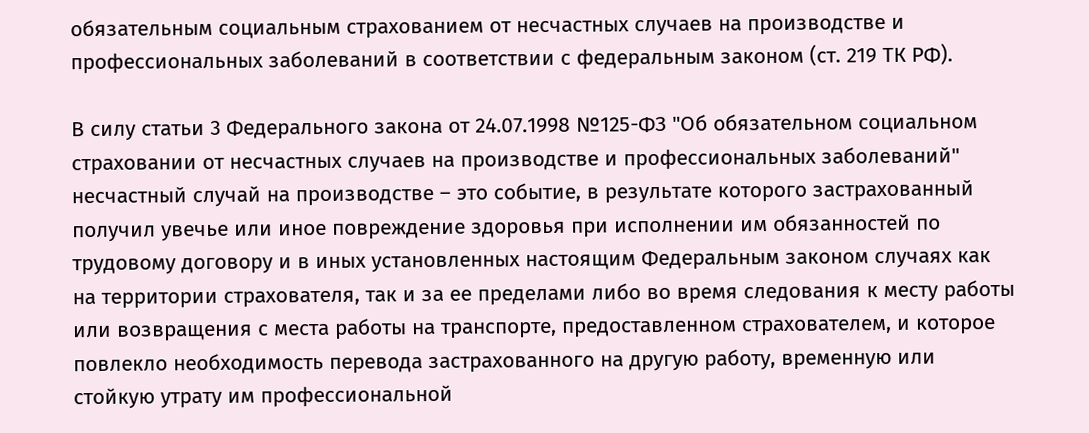обязательным социальным страхованием от несчастных случаев на производстве и профессиональных заболеваний в соответствии с федеральным законом (ст. 219 ТК РФ).

В силу статьи 3 Федерального закона от 24.07.1998 №125-ФЗ "Об обязательном социальном страховании от несчастных случаев на производстве и профессиональных заболеваний" несчастный случай на производстве – это событие, в результате которого застрахованный получил увечье или иное повреждение здоровья при исполнении им обязанностей по трудовому договору и в иных установленных настоящим Федеральным законом случаях как на территории страхователя, так и за ее пределами либо во время следования к месту работы или возвращения с места работы на транспорте, предоставленном страхователем, и которое повлекло необходимость перевода застрахованного на другую работу, временную или стойкую утрату им профессиональной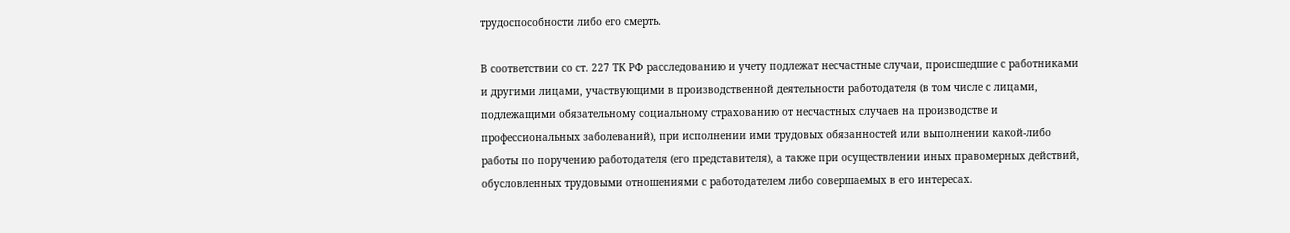трудоспособности либо его смерть.

В соответствии со ст. 227 ТК РФ расследованию и учету подлежат несчастные случаи, происшедшие с работниками и другими лицами, участвующими в производственной деятельности работодателя (в том числе с лицами, подлежащими обязательному социальному страхованию от несчастных случаев на производстве и профессиональных заболеваний), при исполнении ими трудовых обязанностей или выполнении какой-либо работы по поручению работодателя (его представителя), а также при осуществлении иных правомерных действий, обусловленных трудовыми отношениями с работодателем либо совершаемых в его интересах.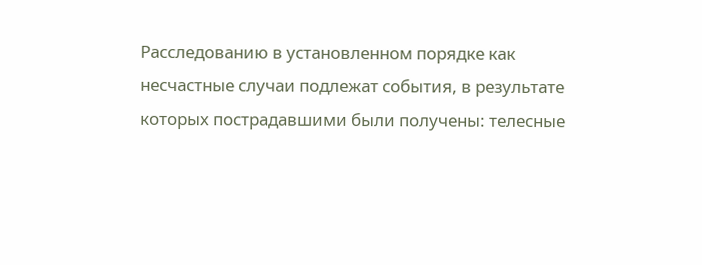Расследованию в установленном порядке как несчастные случаи подлежат события, в результате которых пострадавшими были получены: телесные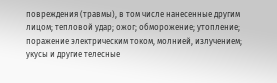повреждения (травмы), в том числе нанесенные другим лицом; тепловой удар; ожог; обморожение; утопление; поражение электрическим током, молнией, излучением; укусы и другие телесные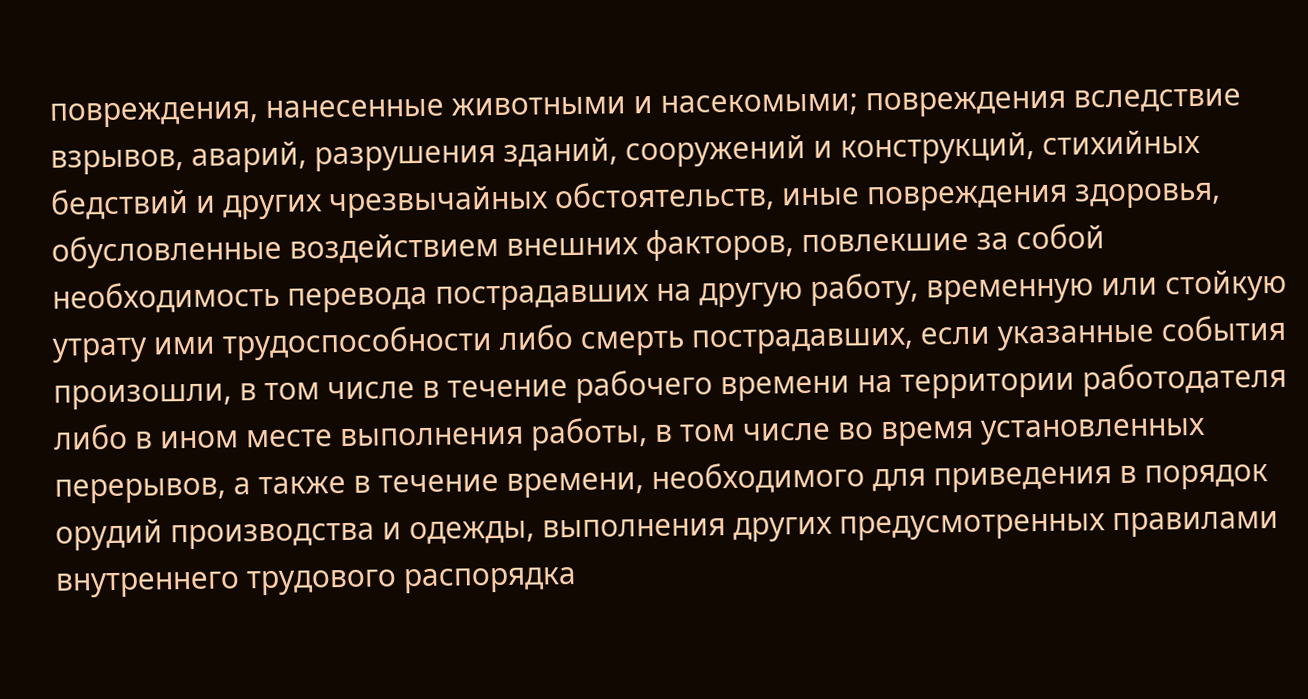повреждения, нанесенные животными и насекомыми; повреждения вследствие взрывов, аварий, разрушения зданий, сооружений и конструкций, стихийных бедствий и других чрезвычайных обстоятельств, иные повреждения здоровья, обусловленные воздействием внешних факторов, повлекшие за собой необходимость перевода пострадавших на другую работу, временную или стойкую утрату ими трудоспособности либо смерть пострадавших, если указанные события произошли, в том числе в течение рабочего времени на территории работодателя либо в ином месте выполнения работы, в том числе во время установленных перерывов, а также в течение времени, необходимого для приведения в порядок орудий производства и одежды, выполнения других предусмотренных правилами внутреннего трудового распорядка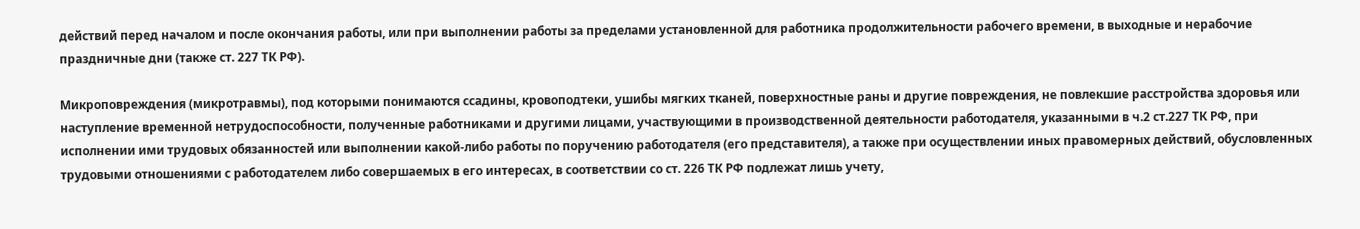действий перед началом и после окончания работы, или при выполнении работы за пределами установленной для работника продолжительности рабочего времени, в выходные и нерабочие праздничные дни (также ст. 227 ТК РФ).

Микроповреждения (микротравмы), под которыми понимаются ссадины, кровоподтеки, ушибы мягких тканей, поверхностные раны и другие повреждения, не повлекшие расстройства здоровья или наступление временной нетрудоспособности, полученные работниками и другими лицами, участвующими в производственной деятельности работодателя, указанными в ч.2 ст.227 ТК РФ, при исполнении ими трудовых обязанностей или выполнении какой-либо работы по поручению работодателя (его представителя), а также при осуществлении иных правомерных действий, обусловленных трудовыми отношениями с работодателем либо совершаемых в его интересах, в соответствии со ст. 226 ТК РФ подлежат лишь учету,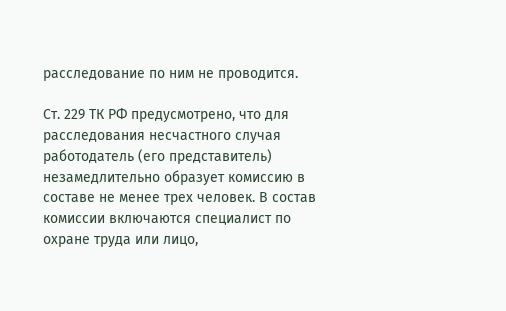расследование по ним не проводится.

Ст. 229 ТК РФ предусмотрено, что для расследования несчастного случая работодатель (его представитель) незамедлительно образует комиссию в составе не менее трех человек. В состав комиссии включаются специалист по охране труда или лицо,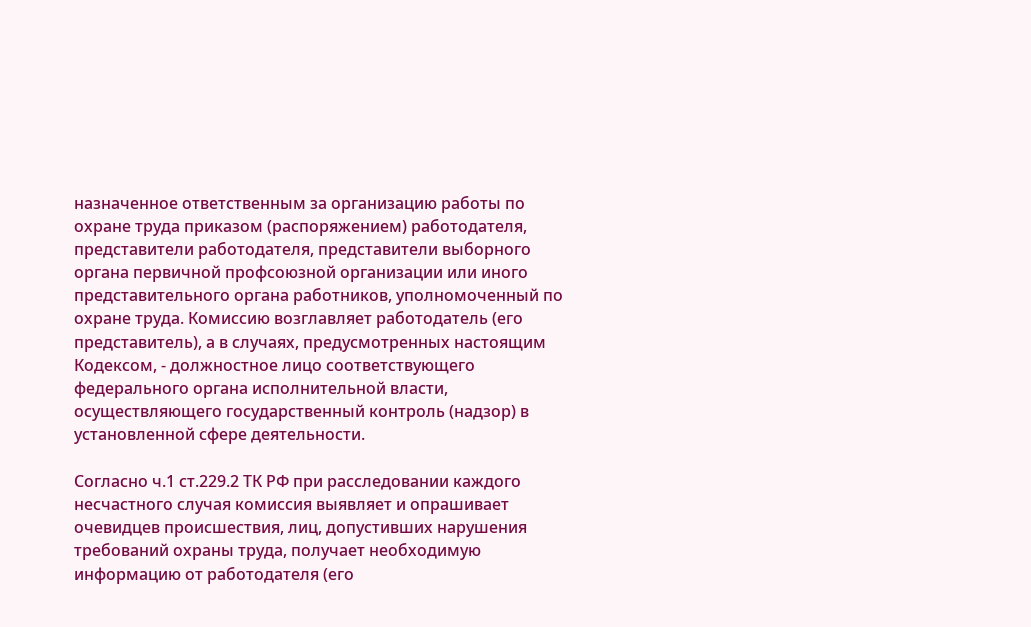назначенное ответственным за организацию работы по охране труда приказом (распоряжением) работодателя, представители работодателя, представители выборного органа первичной профсоюзной организации или иного представительного органа работников, уполномоченный по охране труда. Комиссию возглавляет работодатель (его представитель), а в случаях, предусмотренных настоящим Кодексом, - должностное лицо соответствующего федерального органа исполнительной власти, осуществляющего государственный контроль (надзор) в установленной сфере деятельности.

Согласно ч.1 ст.229.2 ТК РФ при расследовании каждого несчастного случая комиссия выявляет и опрашивает очевидцев происшествия, лиц, допустивших нарушения требований охраны труда, получает необходимую информацию от работодателя (его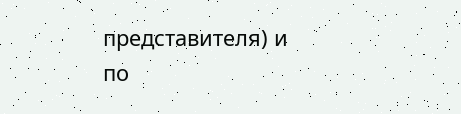представителя) и по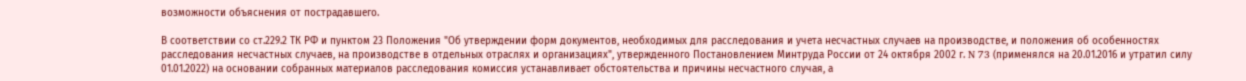возможности объяснения от пострадавшего.

В соответствии со ст.229.2 ТК РФ и пунктом 23 Положения "Об утверждении форм документов, необходимых для расследования и учета несчастных случаев на производстве, и положения об особенностях расследования несчастных случаев, на производстве в отдельных отраслях и организациях", утвержденного Постановлением Минтруда России от 24 октября 2002 г. N 73 (применялся на 20.01.2016 и утратил силу 01.01.2022) на основании собранных материалов расследования комиссия устанавливает обстоятельства и причины несчастного случая, а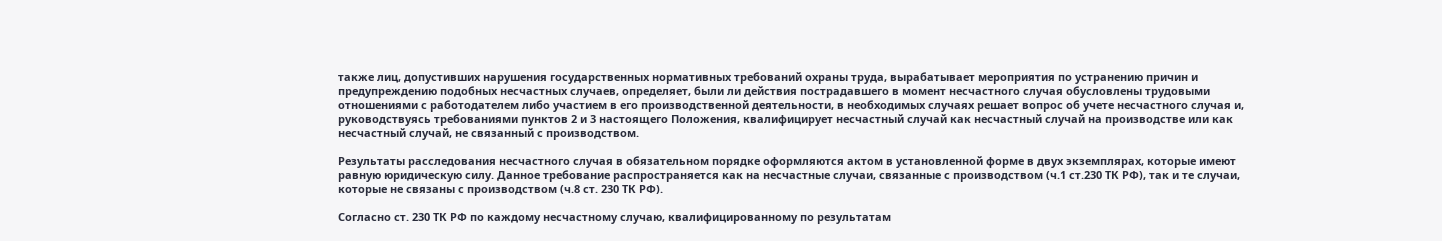также лиц, допустивших нарушения государственных нормативных требований охраны труда, вырабатывает мероприятия по устранению причин и предупреждению подобных несчастных случаев, определяет, были ли действия пострадавшего в момент несчастного случая обусловлены трудовыми отношениями с работодателем либо участием в его производственной деятельности, в необходимых случаях решает вопрос об учете несчастного случая и, руководствуясь требованиями пунктов 2 и 3 настоящего Положения, квалифицирует несчастный случай как несчастный случай на производстве или как несчастный случай, не связанный с производством.

Результаты расследования несчастного случая в обязательном порядке оформляются актом в установленной форме в двух экземплярах, которые имеют равную юридическую силу. Данное требование распространяется как на несчастные случаи, связанные с производством (ч.1 ст.230 ТК РФ), так и те случаи, которые не связаны с производством (ч.8 ст. 230 ТК РФ).

Согласно ст. 230 ТК РФ по каждому несчастному случаю, квалифицированному по результатам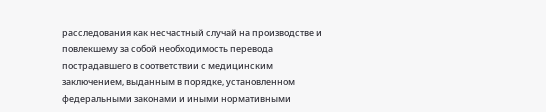расследования как несчастный случай на производстве и повлекшему за собой необходимость перевода пострадавшего в соответствии с медицинским заключением, выданным в порядке, установленном федеральными законами и иными нормативными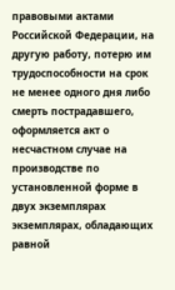правовыми актами Российской Федерации, на другую работу, потерю им трудоспособности на срок не менее одного дня либо смерть пострадавшего, оформляется акт о несчастном случае на производстве по установленной форме в двух экземплярах экземплярах, обладающих равной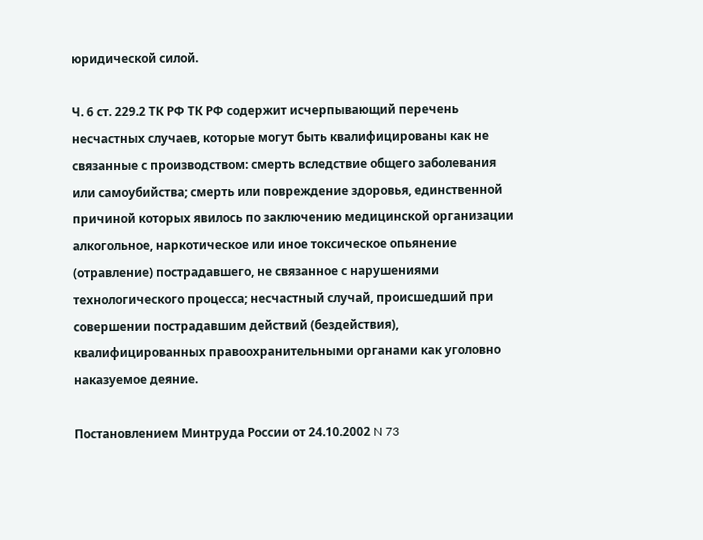юридической силой.

Ч. 6 ст. 229.2 ТК РФ ТК РФ содержит исчерпывающий перечень несчастных случаев, которые могут быть квалифицированы как не связанные с производством: смерть вследствие общего заболевания или самоубийства; смерть или повреждение здоровья, единственной причиной которых явилось по заключению медицинской организации алкогольное, наркотическое или иное токсическое опьянение (отравление) пострадавшего, не связанное с нарушениями технологического процесса; несчастный случай, происшедший при совершении пострадавшим действий (бездействия), квалифицированных правоохранительными органами как уголовно наказуемое деяние.

Постановлением Минтруда России от 24.10.2002 N 73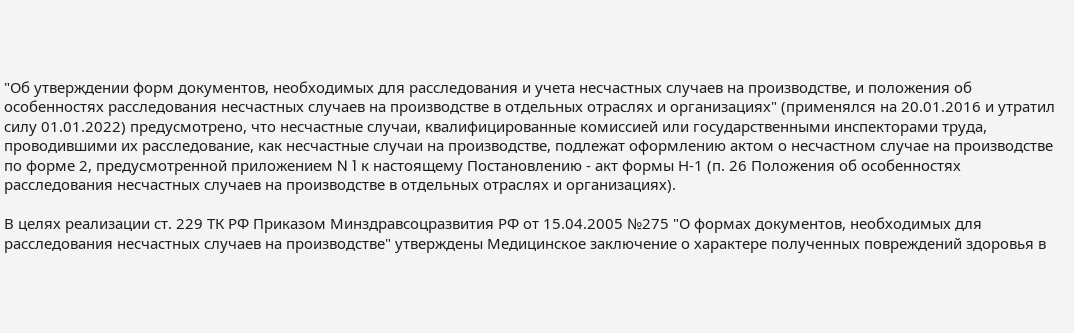"Об утверждении форм документов, необходимых для расследования и учета несчастных случаев на производстве, и положения об особенностях расследования несчастных случаев на производстве в отдельных отраслях и организациях" (применялся на 20.01.2016 и утратил силу 01.01.2022) предусмотрено, что несчастные случаи, квалифицированные комиссией или государственными инспекторами труда, проводившими их расследование, как несчастные случаи на производстве, подлежат оформлению актом о несчастном случае на производстве по форме 2, предусмотренной приложением N 1 к настоящему Постановлению - акт формы Н-1 (п. 26 Положения об особенностях расследования несчастных случаев на производстве в отдельных отраслях и организациях).

В целях реализации ст. 229 ТК РФ Приказом Минздравсоцразвития РФ от 15.04.2005 №275 "О формах документов, необходимых для расследования несчастных случаев на производстве" утверждены Медицинское заключение о характере полученных повреждений здоровья в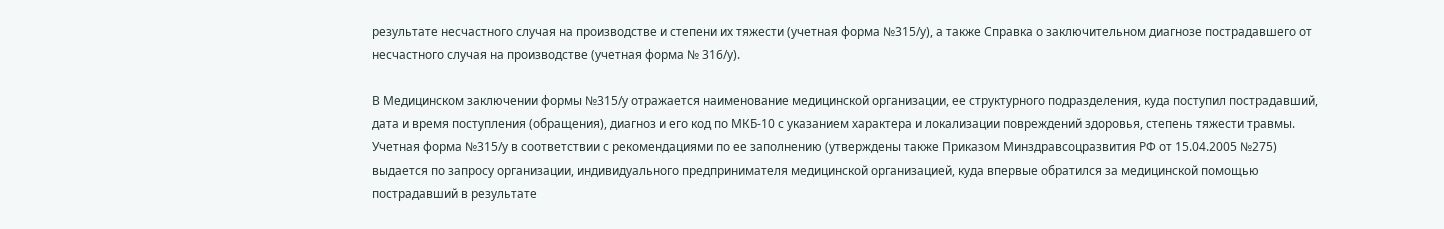результате несчастного случая на производстве и степени их тяжести (учетная форма №315/у), а также Справка о заключительном диагнозе пострадавшего от несчастного случая на производстве (учетная форма № 316/у).

В Медицинском заключении формы №315/у отражается наименование медицинской организации, ее структурного подразделения, куда поступил пострадавший, дата и время поступления (обращения), диагноз и его код по МКБ-10 с указанием характера и локализации повреждений здоровья, степень тяжести травмы. Учетная форма №315/у в соответствии с рекомендациями по ее заполнению (утверждены также Приказом Минздравсоцразвития РФ от 15.04.2005 №275) выдается по запросу организации, индивидуального предпринимателя медицинской организацией, куда впервые обратился за медицинской помощью пострадавший в результате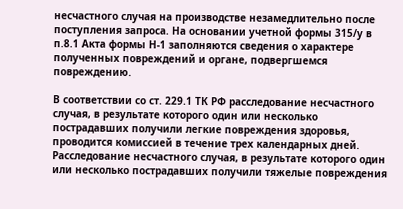несчастного случая на производстве незамедлительно после поступления запроса. На основании учетной формы 315/у в п.8.1 Акта формы Н-1 заполняются сведения о характере полученных повреждений и органе, подвергшемся повреждению.

В соответствии со ст. 229.1 ТК РФ расследование несчастного случая, в результате которого один или несколько пострадавших получили легкие повреждения здоровья, проводится комиссией в течение трех календарных дней. Расследование несчастного случая, в результате которого один или несколько пострадавших получили тяжелые повреждения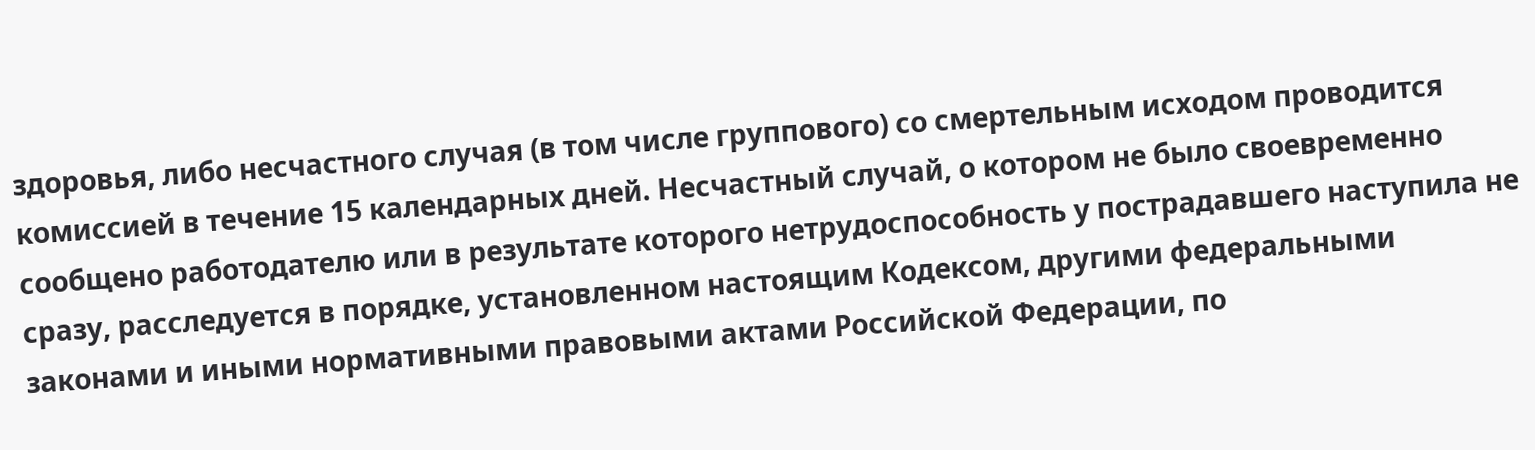здоровья, либо несчастного случая (в том числе группового) со смертельным исходом проводится комиссией в течение 15 календарных дней. Несчастный случай, о котором не было своевременно сообщено работодателю или в результате которого нетрудоспособность у пострадавшего наступила не сразу, расследуется в порядке, установленном настоящим Кодексом, другими федеральными законами и иными нормативными правовыми актами Российской Федерации, по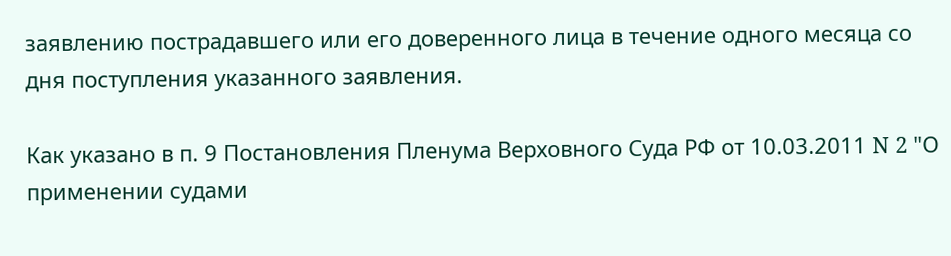заявлению пострадавшего или его доверенного лица в течение одного месяца со дня поступления указанного заявления.

Как указано в п. 9 Постановления Пленума Верховного Суда РФ от 10.03.2011 N 2 "О применении судами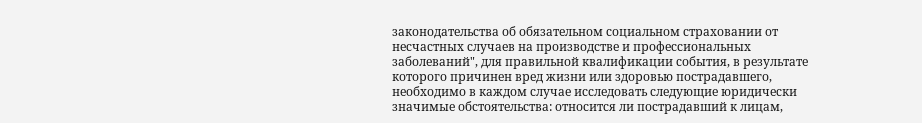законодательства об обязательном социальном страховании от несчастных случаев на производстве и профессиональных заболеваний", для правильной квалификации события, в результате которого причинен вред жизни или здоровью пострадавшего, необходимо в каждом случае исследовать следующие юридически значимые обстоятельства: относится ли пострадавший к лицам,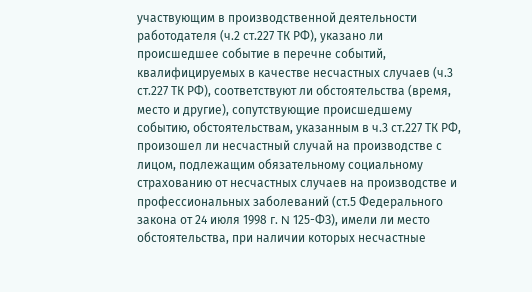участвующим в производственной деятельности работодателя (ч.2 ст.227 ТК РФ), указано ли происшедшее событие в перечне событий, квалифицируемых в качестве несчастных случаев (ч.3 ст.227 ТК РФ), соответствуют ли обстоятельства (время, место и другие), сопутствующие происшедшему событию, обстоятельствам, указанным в ч.3 ст.227 ТК РФ, произошел ли несчастный случай на производстве с лицом, подлежащим обязательному социальному страхованию от несчастных случаев на производстве и профессиональных заболеваний (ст.5 Федерального закона от 24 июля 1998 г. N 125-ФЗ), имели ли место обстоятельства, при наличии которых несчастные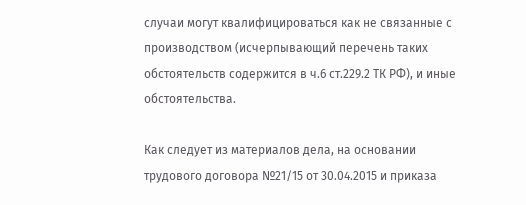случаи могут квалифицироваться как не связанные с производством (исчерпывающий перечень таких обстоятельств содержится в ч.6 ст.229.2 ТК РФ), и иные обстоятельства.

Как следует из материалов дела, на основании трудового договора №21/15 от 30.04.2015 и приказа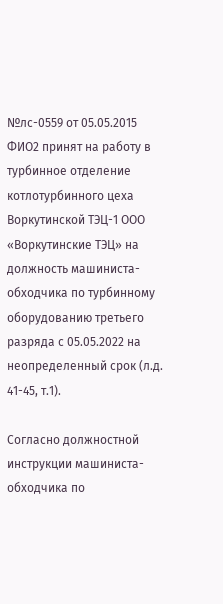№лс-0559 от 05.05.2015 ФИО2 принят на работу в турбинное отделение котлотурбинного цеха Воркутинской ТЭЦ-1 ООО «Воркутинские ТЭЦ» на должность машиниста-обходчика по турбинному оборудованию третьего разряда с 05.05.2022 на неопределенный срок (л.д. 41-45, т.1).

Согласно должностной инструкции машиниста-обходчика по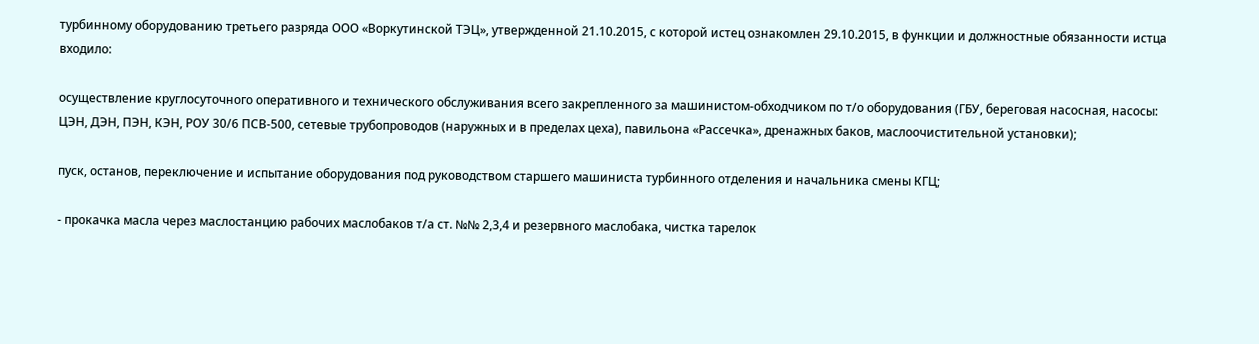турбинному оборудованию третьего разряда ООО «Воркутинской ТЭЦ», утвержденной 21.10.2015, с которой истец ознакомлен 29.10.2015, в функции и должностные обязанности истца входило:

осуществление круглосуточного оперативного и технического обслуживания всего закрепленного за машинистом-обходчиком по т/о оборудования (ГБУ, береговая насосная, насосы: ЦЭН, ДЭН, ПЭН, КЭН, РОУ 30/6 ПСВ-500, сетевые трубопроводов (наружных и в пределах цеха), павильона «Рассечка», дренажных баков, маслоочистительной установки);

пуск, останов, переключение и испытание оборудования под руководством старшего машиниста турбинного отделения и начальника смены КГЦ;

- прокачка масла через маслостанцию рабочих маслобаков т/а ст. №№ 2,3,4 и резервного маслобака, чистка тарелок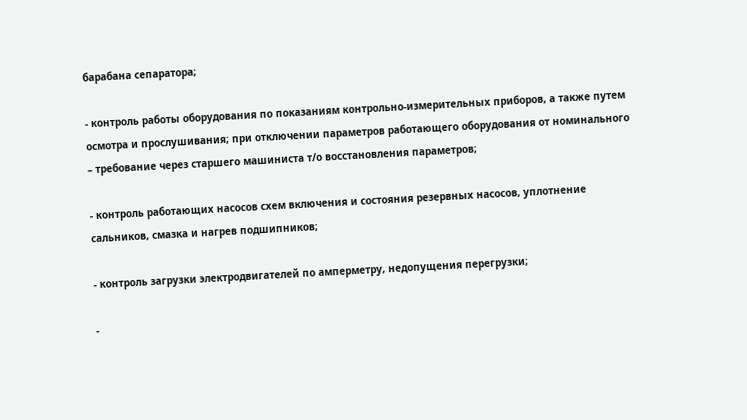барабана сепаратора;

- контроль работы оборудования по показаниям контрольно-измерительных приборов, а также путем осмотра и прослушивания; при отключении параметров работающего оборудования от номинального – требование через старшего машиниста т/о восстановления параметров;

- контроль работающих насосов схем включения и состояния резервных насосов, уплотнение сальников, смазка и нагрев подшипников;

- контроль загрузки электродвигателей по амперметру, недопущения перегрузки;

-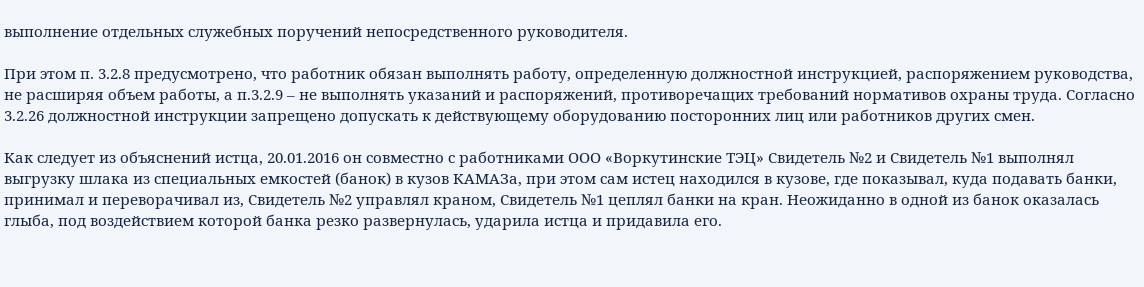выполнение отдельных служебных поручений непосредственного руководителя.

При этом п. 3.2.8 предусмотрено, что работник обязан выполнять работу, определенную должностной инструкцией, распоряжением руководства, не расширяя объем работы, а п.3.2.9 – не выполнять указаний и распоряжений, противоречащих требований нормативов охраны труда. Согласно 3.2.26 должностной инструкции запрещено допускать к действующему оборудованию посторонних лиц или работников других смен.

Как следует из объяснений истца, 20.01.2016 он совместно с работниками ООО «Воркутинские ТЭЦ» Свидетель №2 и Свидетель №1 выполнял выгрузку шлака из специальных емкостей (банок) в кузов КАМАЗа, при этом сам истец находился в кузове, где показывал, куда подавать банки, принимал и переворачивал из, Свидетель №2 управлял краном, Свидетель №1 цеплял банки на кран. Неожиданно в одной из банок оказалась глыба, под воздействием которой банка резко развернулась, ударила истца и придавила его.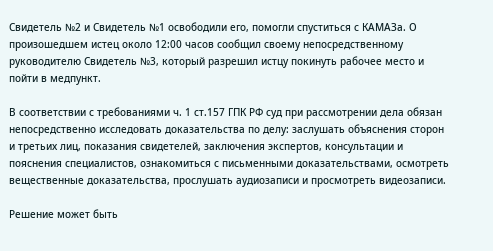Свидетель №2 и Свидетель №1 освободили его, помогли спуститься с КАМАЗа. О произошедшем истец около 12:00 часов сообщил своему непосредственному руководителю Свидетель №3, который разрешил истцу покинуть рабочее место и пойти в медпункт.

В соответствии с требованиями ч. 1 ст.157 ГПК РФ суд при рассмотрении дела обязан непосредственно исследовать доказательства по делу: заслушать объяснения сторон и третьих лиц, показания свидетелей, заключения экспертов, консультации и пояснения специалистов, ознакомиться с письменными доказательствами, осмотреть вещественные доказательства, прослушать аудиозаписи и просмотреть видеозаписи.

Решение может быть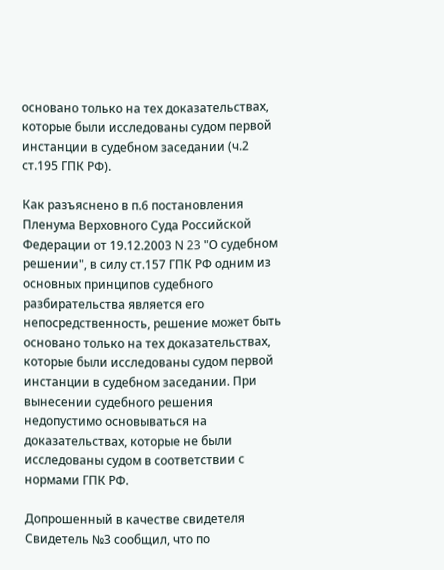основано только на тех доказательствах, которые были исследованы судом первой инстанции в судебном заседании (ч.2 ст.195 ГПК РФ).

Как разъяснено в п.6 постановления Пленума Верховного Суда Российской Федерации от 19.12.2003 N 23 "О судебном решении", в силу ст.157 ГПК РФ одним из основных принципов судебного разбирательства является его непосредственность, решение может быть основано только на тех доказательствах, которые были исследованы судом первой инстанции в судебном заседании. При вынесении судебного решения недопустимо основываться на доказательствах, которые не были исследованы судом в соответствии с нормами ГПК РФ.

Допрошенный в качестве свидетеля Свидетель №3 сообщил, что по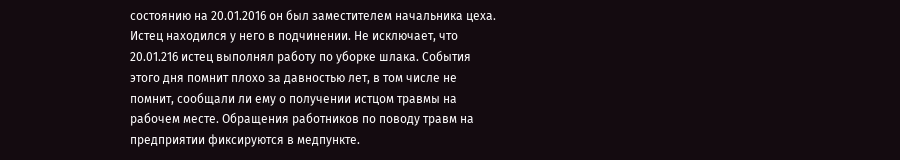состоянию на 20.01.2016 он был заместителем начальника цеха. Истец находился у него в подчинении. Не исключает, что 20.01.216 истец выполнял работу по уборке шлака. События этого дня помнит плохо за давностью лет, в том числе не помнит, сообщали ли ему о получении истцом травмы на рабочем месте. Обращения работников по поводу травм на предприятии фиксируются в медпункте.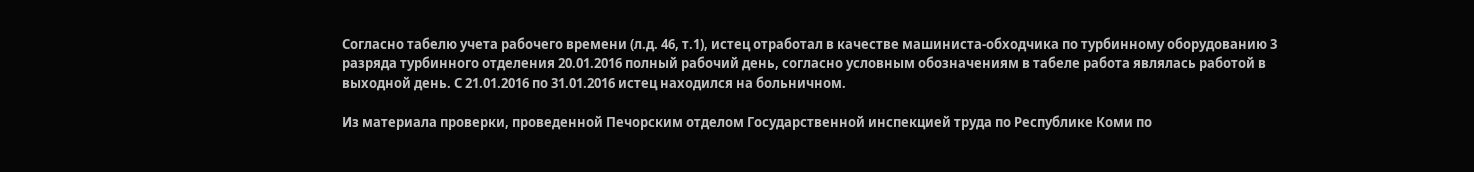Согласно табелю учета рабочего времени (л.д. 46, т.1), истец отработал в качестве машиниста-обходчика по турбинному оборудованию 3 разряда турбинного отделения 20.01.2016 полный рабочий день, согласно условным обозначениям в табеле работа являлась работой в выходной день. С 21.01.2016 по 31.01.2016 истец находился на больничном.

Из материала проверки, проведенной Печорским отделом Государственной инспекцией труда по Республике Коми по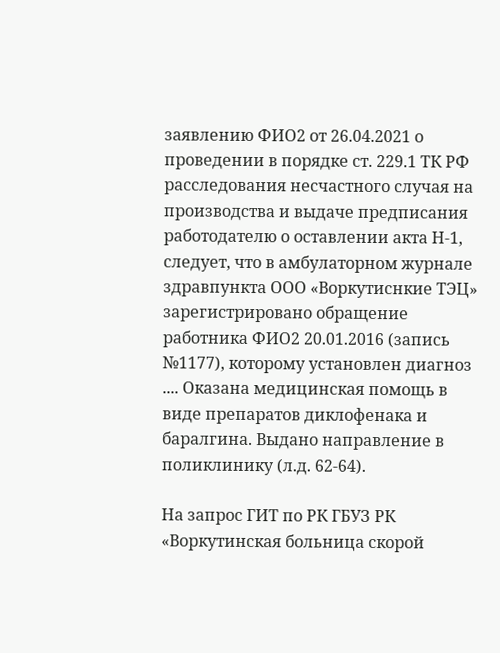заявлению ФИО2 от 26.04.2021 о проведении в порядке ст. 229.1 ТК РФ расследования несчастного случая на производства и выдаче предписания работодателю о оставлении акта Н-1, следует, что в амбулаторном журнале здравпункта ООО «Воркутиснкие ТЭЦ» зарегистрировано обращение работника ФИО2 20.01.2016 (запись №1177), которому установлен диагноз .... Оказана медицинская помощь в виде препаратов диклофенака и баралгина. Выдано направление в поликлинику (л.д. 62-64).

На запрос ГИТ по РК ГБУЗ РК «Воркутинская больница скорой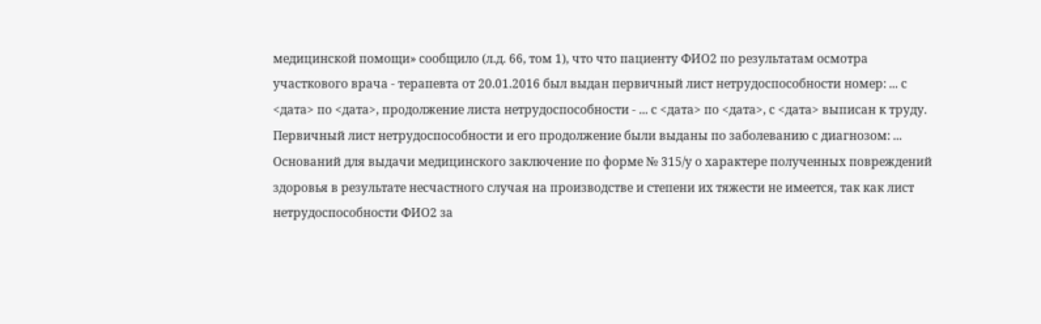медицинской помощи» сообщило (л.д. 66, том 1), что что пациенту ФИО2 по результатам осмотра участкового врача - терапевта от 20.01.2016 был выдан первичный лист нетрудоспособности номер: ... с <дата> по <дата>, продолжение листа нетрудоспособности - ... с <дата> по <дата>, с <дата> выписан к труду. Первичный лист нетрудоспособности и его продолжение были выданы по заболеванию с диагнозом: ... Оснований для выдачи медицинского заключение по форме № 315/у о характере полученных повреждений здоровья в результате несчастного случая на производстве и степени их тяжести не имеется, так как лист нетрудоспособности ФИО2 за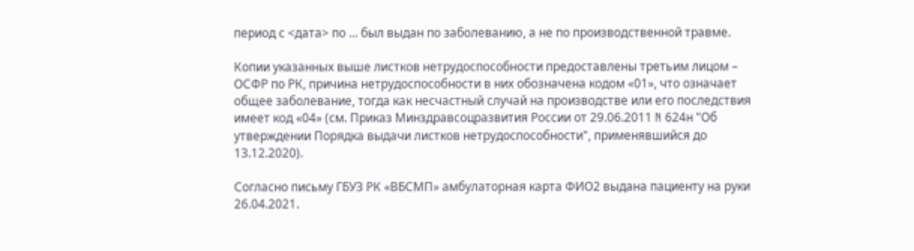период с <дата> по ... был выдан по заболеванию, а не по производственной травме.

Копии указанных выше листков нетрудоспособности предоставлены третьим лицом – ОСФР по РК, причина нетрудоспособности в них обозначена кодом «01», что означает общее заболевание, тогда как несчастный случай на производстве или его последствия имеет код «04» (см. Приказ Минздравсоцразвития России от 29.06.2011 N 624н "Об утверждении Порядка выдачи листков нетрудоспособности", применявшийся до 13.12.2020).

Согласно письму ГБУЗ РК «ВБСМП» амбулаторная карта ФИО2 выдана пациенту на руки 26.04.2021.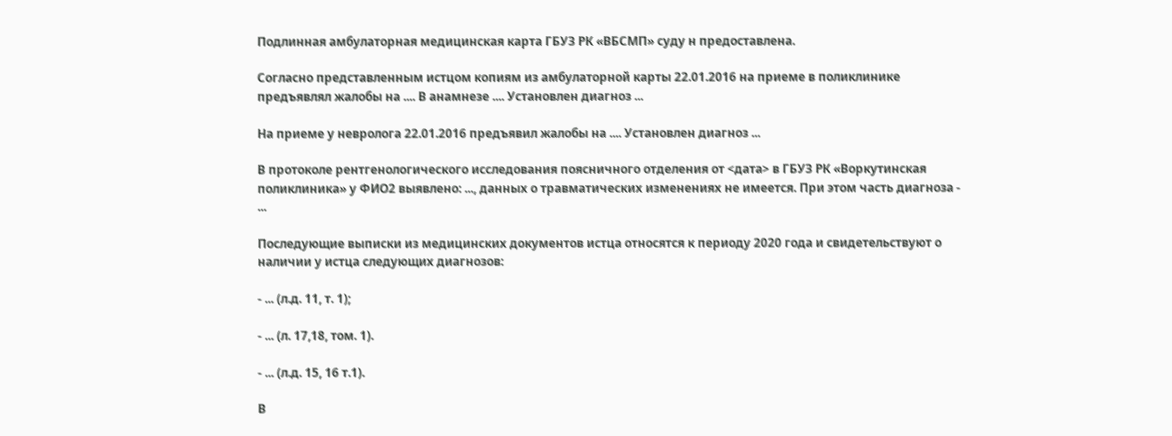Подлинная амбулаторная медицинская карта ГБУЗ РК «ВБСМП» суду н предоставлена.

Согласно представленным истцом копиям из амбулаторной карты 22.01.2016 на приеме в поликлинике предъявлял жалобы на .... В анамнезе .... Установлен диагноз ...

На приеме у невролога 22.01.2016 предъявил жалобы на .... Установлен диагноз ...

В протоколе рентгенологического исследования поясничного отделения от <дата> в ГБУЗ РК «Воркутинская поликлиника» у ФИО2 выявлено: ..., данных о травматических изменениях не имеется. При этом часть диагноза - ...

Последующие выписки из медицинских документов истца относятся к периоду 2020 года и свидетельствуют о наличии у истца следующих диагнозов:

- ... (л.д. 11, т. 1);

- ... (л. 17,18, том. 1).

- ... (л.д. 15, 16 т.1).

В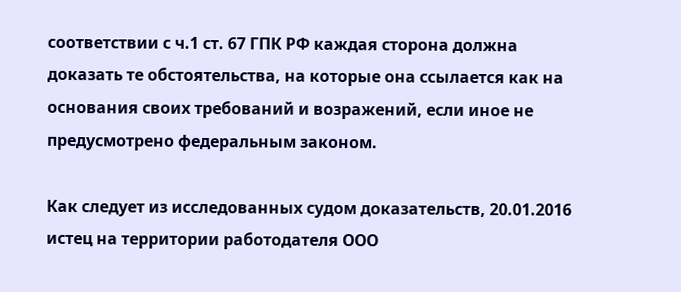соответствии с ч.1 ст. 67 ГПК РФ каждая сторона должна доказать те обстоятельства, на которые она ссылается как на основания своих требований и возражений, если иное не предусмотрено федеральным законом.

Как следует из исследованных судом доказательств, 20.01.2016 истец на территории работодателя ООО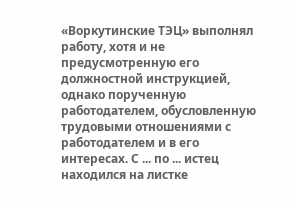«Воркутинские ТЭЦ» выполнял работу, хотя и не предусмотренную его должностной инструкцией, однако порученную работодателем, обусловленную трудовыми отношениями с работодателем и в его интересах. С ... по ... истец находился на листке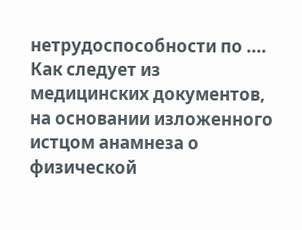нетрудоспособности по .... Как следует из медицинских документов, на основании изложенного истцом анамнеза о физической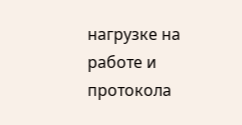нагрузке на работе и протокола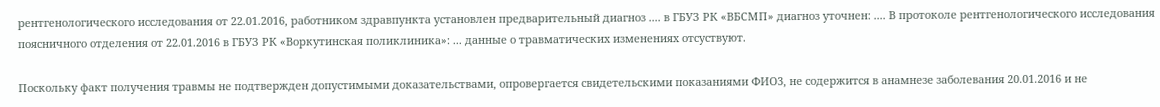рентгенологического исследования от 22.01.2016, работником здравпункта установлен предварительный диагноз .... в ГБУЗ РК «ВБСМП» диагноз уточнен: .... В протоколе рентгенологического исследования поясничного отделения от 22.01.2016 в ГБУЗ РК «Воркутинская поликлиника»: ... данные о травматических изменениях отсуствуют.

Поскольку факт получения травмы не подтвержден допустимыми доказательствами, опровергается свидетельскими показаниями ФИО3, не содержится в анамнезе заболевания 20.01.2016 и не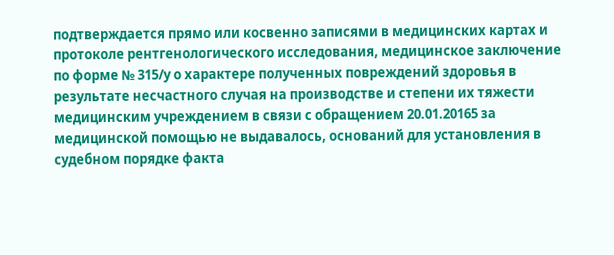подтверждается прямо или косвенно записями в медицинских картах и протоколе рентгенологического исследования, медицинское заключение по форме № 315/у о характере полученных повреждений здоровья в результате несчастного случая на производстве и степени их тяжести медицинским учреждением в связи с обращением 20.01.20165 за медицинской помощью не выдавалось, оснований для установления в судебном порядке факта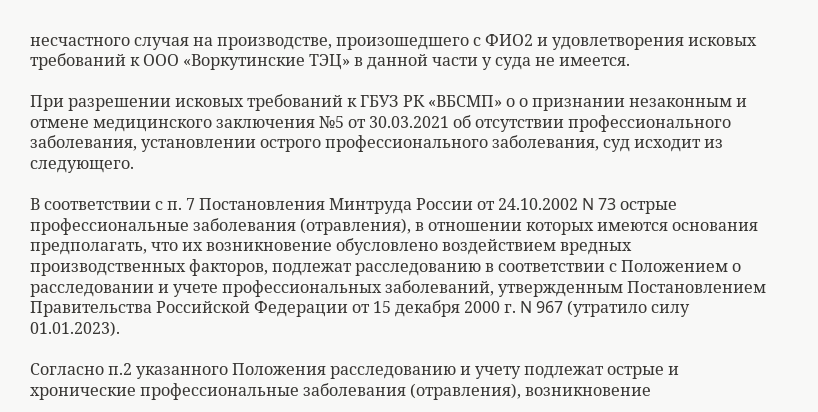несчастного случая на производстве, произошедшего с ФИО2 и удовлетворения исковых требований к ООО «Воркутинские ТЭЦ» в данной части у суда не имеется.

При разрешении исковых требований к ГБУЗ РК «ВБСМП» о о признании незаконным и отмене медицинского заключения №5 от 30.03.2021 об отсутствии профессионального заболевания, установлении острого профессионального заболевания, суд исходит из следующего.

В соответствии с п. 7 Постановления Минтруда России от 24.10.2002 N 73 острые профессиональные заболевания (отравления), в отношении которых имеются основания предполагать, что их возникновение обусловлено воздействием вредных производственных факторов, подлежат расследованию в соответствии с Положением о расследовании и учете профессиональных заболеваний, утвержденным Постановлением Правительства Российской Федерации от 15 декабря 2000 г. N 967 (утратило силу 01.01.2023).

Согласно п.2 указанного Положения расследованию и учету подлежат острые и хронические профессиональные заболевания (отравления), возникновение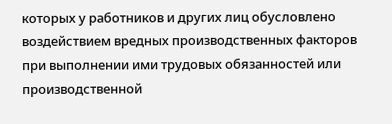которых у работников и других лиц обусловлено воздействием вредных производственных факторов при выполнении ими трудовых обязанностей или производственной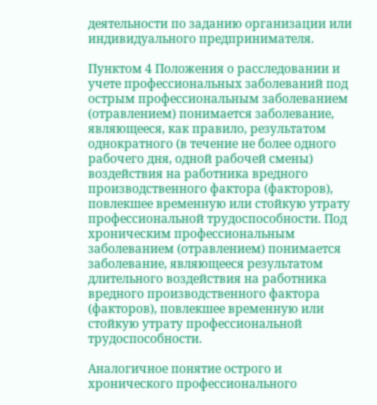деятельности по заданию организации или индивидуального предпринимателя.

Пунктом 4 Положения о расследовании и учете профессиональных заболеваний под острым профессиональным заболеванием (отравлением) понимается заболевание, являющееся, как правило, результатом однократного (в течение не более одного рабочего дня, одной рабочей смены) воздействия на работника вредного производственного фактора (факторов), повлекшее временную или стойкую утрату профессиональной трудоспособности. Под хроническим профессиональным заболеванием (отравлением) понимается заболевание, являющееся результатом длительного воздействия на работника вредного производственного фактора (факторов), повлекшее временную или стойкую утрату профессиональной трудоспособности.

Аналогичное понятие острого и хронического профессионального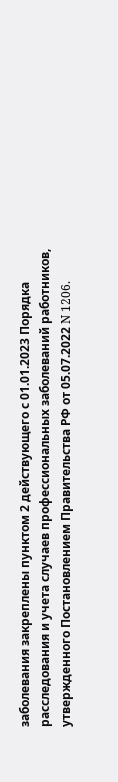заболевания закреплены пунктом 2 действующего с 01.01.2023 Порядка расследования и учета случаев профессиональных заболеваний работников, утвержденного Постановлением Правительства РФ от 05.07.2022 N 1206.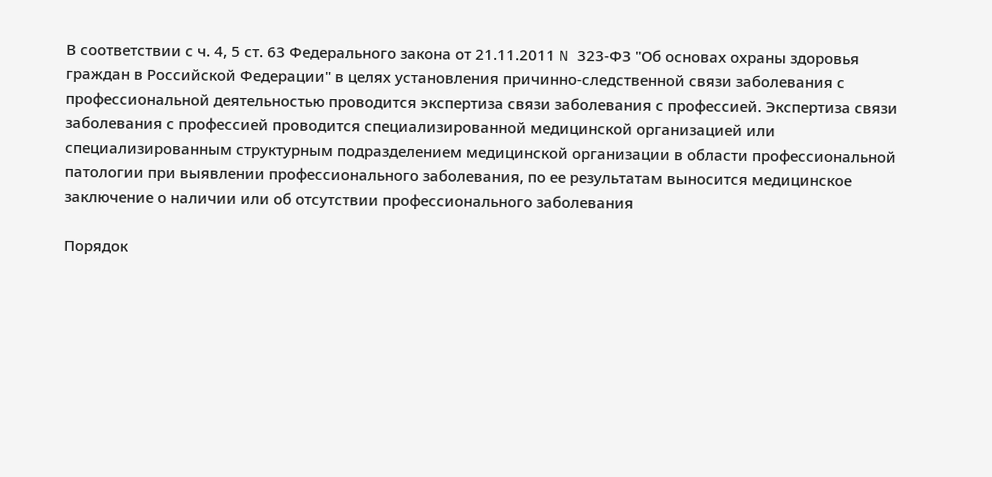В соответствии с ч. 4, 5 ст. 63 Федерального закона от 21.11.2011 N 323-ФЗ "Об основах охраны здоровья граждан в Российской Федерации" в целях установления причинно-следственной связи заболевания с профессиональной деятельностью проводится экспертиза связи заболевания с профессией. Экспертиза связи заболевания с профессией проводится специализированной медицинской организацией или специализированным структурным подразделением медицинской организации в области профессиональной патологии при выявлении профессионального заболевания, по ее результатам выносится медицинское заключение о наличии или об отсутствии профессионального заболевания

Порядок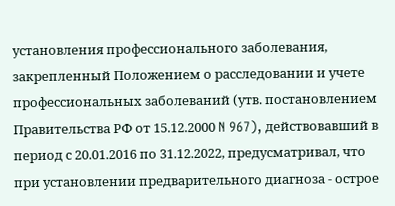установления профессионального заболевания, закрепленный Положением о расследовании и учете профессиональных заболеваний (утв. постановлением Правительства РФ от 15.12.2000 N 967), действовавший в период с 20.01.2016 по 31.12.2022, предусматривал, что при установлении предварительного диагноза - острое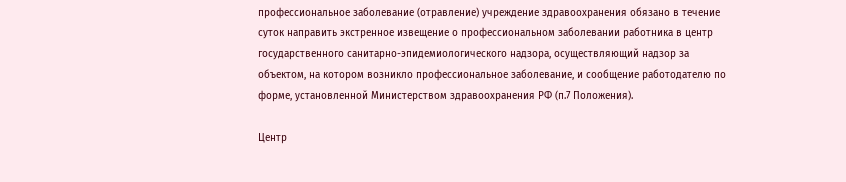профессиональное заболевание (отравление) учреждение здравоохранения обязано в течение суток направить экстренное извещение о профессиональном заболевании работника в центр государственного санитарно-эпидемиологического надзора, осуществляющий надзор за объектом, на котором возникло профессиональное заболевание, и сообщение работодателю по форме, установленной Министерством здравоохранения РФ (п.7 Положения).

Центр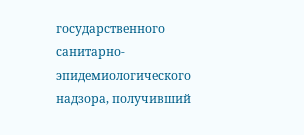государственного санитарно-эпидемиологического надзора, получивший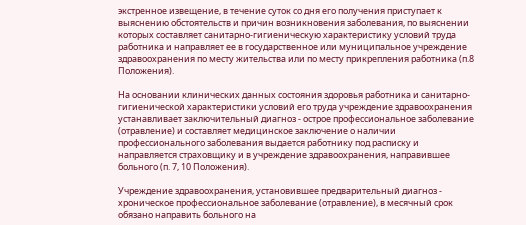экстренное извещение, в течение суток со дня его получения приступает к выяснению обстоятельств и причин возникновения заболевания, по выяснении которых составляет санитарно-гигиеническую характеристику условий труда работника и направляет ее в государственное или муниципальное учреждение здравоохранения по месту жительства или по месту прикрепления работника (п.8 Положения).

На основании клинических данных состояния здоровья работника и санитарно-гигиенической характеристики условий его труда учреждение здравоохранения устанавливает заключительный диагноз - острое профессиональное заболевание (отравление) и составляет медицинское заключение о наличии профессионального заболевания выдается работнику под расписку и направляется страховщику и в учреждение здравоохранения, направившее больного (п. 7, 10 Положения).

Учреждение здравоохранения, установившее предварительный диагноз - хроническое профессиональное заболевание (отравление), в месячный срок обязано направить больного на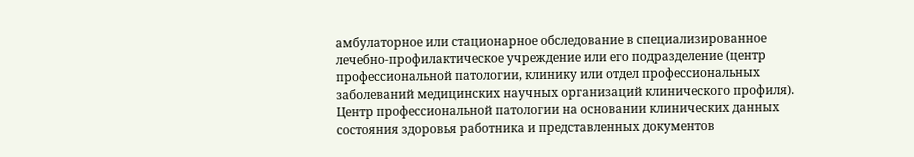амбулаторное или стационарное обследование в специализированное лечебно-профилактическое учреждение или его подразделение (центр профессиональной патологии, клинику или отдел профессиональных заболеваний медицинских научных организаций клинического профиля). Центр профессиональной патологии на основании клинических данных состояния здоровья работника и представленных документов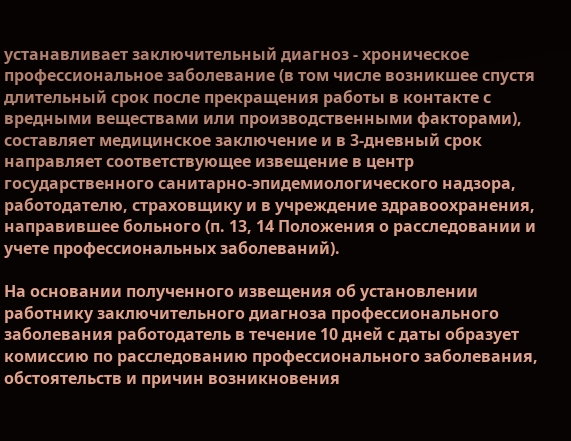устанавливает заключительный диагноз - хроническое профессиональное заболевание (в том числе возникшее спустя длительный срок после прекращения работы в контакте с вредными веществами или производственными факторами), составляет медицинское заключение и в 3-дневный срок направляет соответствующее извещение в центр государственного санитарно-эпидемиологического надзора, работодателю, страховщику и в учреждение здравоохранения, направившее больного (п. 13, 14 Положения о расследовании и учете профессиональных заболеваний).

На основании полученного извещения об установлении работнику заключительного диагноза профессионального заболевания работодатель в течение 10 дней с даты образует комиссию по расследованию профессионального заболевания, обстоятельств и причин возникновения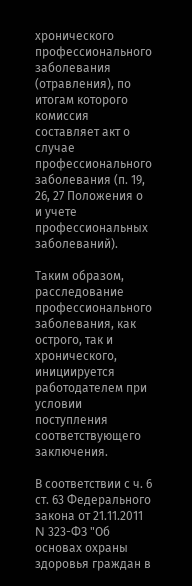хронического профессионального заболевания (отравления), по итогам которого комиссия составляет акт о случае профессионального заболевания (п. 19, 26, 27 Положения о и учете профессиональных заболеваний).

Таким образом, расследование профессионального заболевания, как острого, так и хронического, инициируется работодателем при условии поступления соответствующего заключения.

В соответствии с ч. 6 ст. 63 Федерального закона от 21.11.2011 N 323-ФЗ "Об основах охраны здоровья граждан в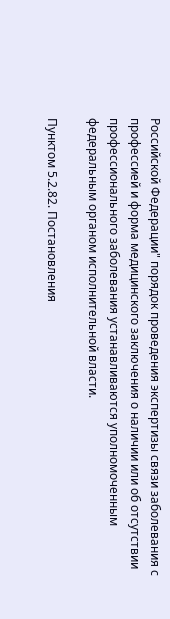Российской Федерации" порядок проведения экспертизы связи заболевания с профессией и форма медицинского заключения о наличии или об отсутствии профессионального заболевания устанавливаются уполномоченным федеральным органом исполнительной власти.

Пунктом 5.2.82. Постановления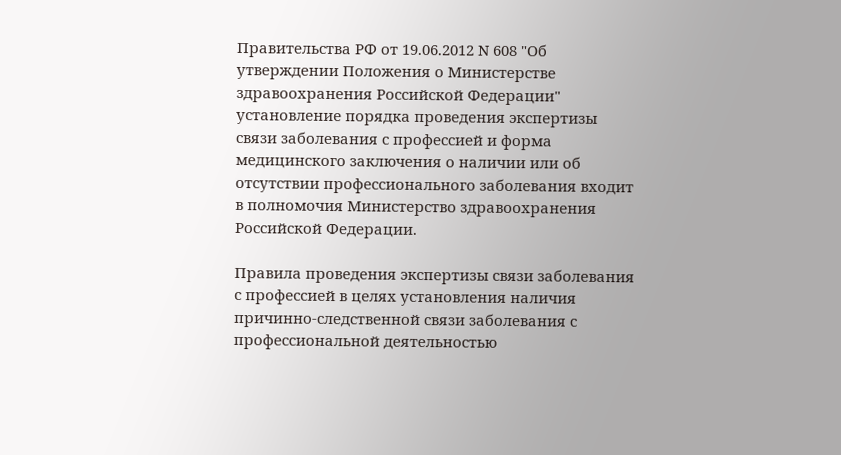Правительства РФ от 19.06.2012 N 608 "Об утверждении Положения о Министерстве здравоохранения Российской Федерации" установление порядка проведения экспертизы связи заболевания с профессией и форма медицинского заключения о наличии или об отсутствии профессионального заболевания входит в полномочия Министерство здравоохранения Российской Федерации.

Правила проведения экспертизы связи заболевания с профессией в целях установления наличия причинно-следственной связи заболевания с профессиональной деятельностью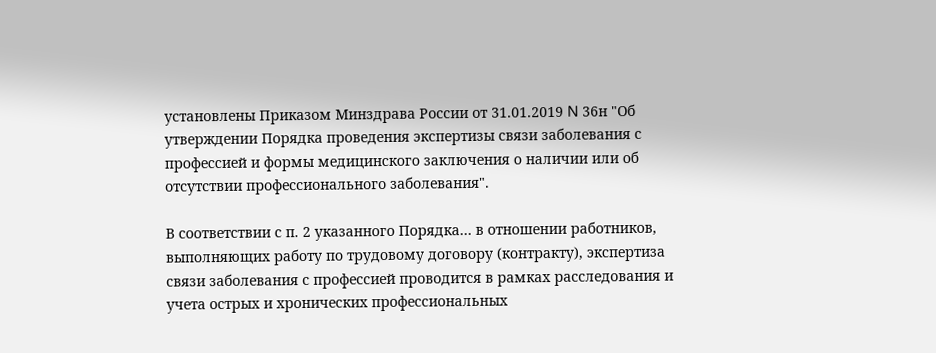установлены Приказом Минздрава России от 31.01.2019 N 36н "Об утверждении Порядка проведения экспертизы связи заболевания с профессией и формы медицинского заключения о наличии или об отсутствии профессионального заболевания".

В соответствии с п. 2 указанного Порядка… в отношении работников, выполняющих работу по трудовому договору (контракту), экспертиза связи заболевания с профессией проводится в рамках расследования и учета острых и хронических профессиональных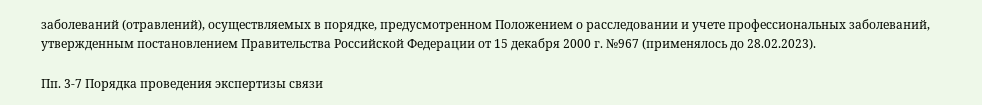заболеваний (отравлений), осуществляемых в порядке, предусмотренном Положением о расследовании и учете профессиональных заболеваний, утвержденным постановлением Правительства Российской Федерации от 15 декабря 2000 г. №967 (применялось до 28.02.2023).

Пп. 3-7 Порядка проведения экспертизы связи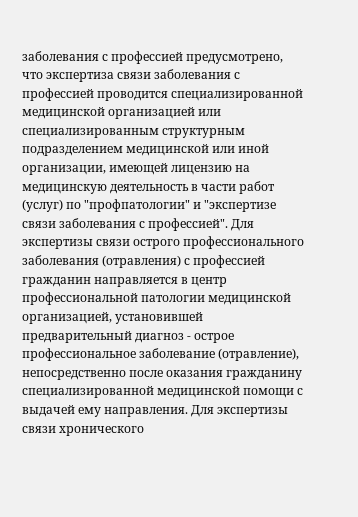заболевания с профессией предусмотрено, что экспертиза связи заболевания с профессией проводится специализированной медицинской организацией или специализированным структурным подразделением медицинской или иной организации, имеющей лицензию на медицинскую деятельность в части работ (услуг) по "профпатологии" и "экспертизе связи заболевания с профессией". Для экспертизы связи острого профессионального заболевания (отравления) с профессией гражданин направляется в центр профессиональной патологии медицинской организацией, установившей предварительный диагноз - острое профессиональное заболевание (отравление), непосредственно после оказания гражданину специализированной медицинской помощи с выдачей ему направления. Для экспертизы связи хронического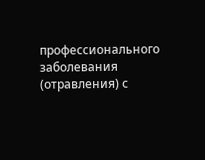профессионального заболевания (отравления) с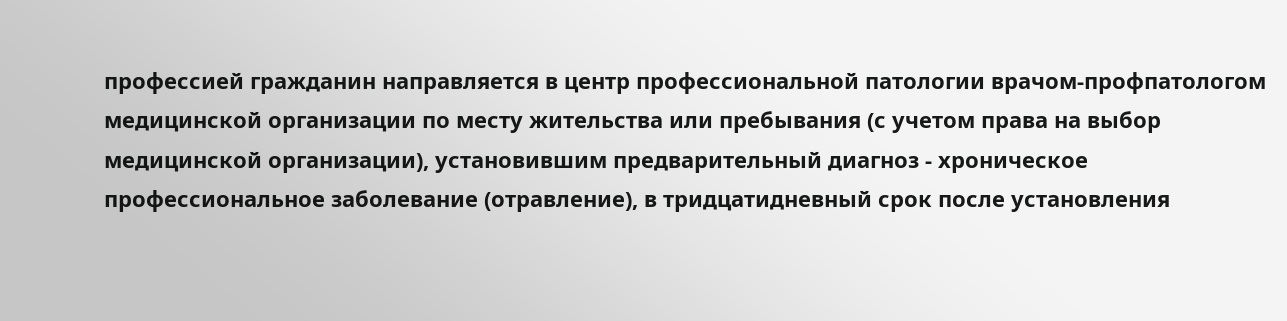профессией гражданин направляется в центр профессиональной патологии врачом-профпатологом медицинской организации по месту жительства или пребывания (с учетом права на выбор медицинской организации), установившим предварительный диагноз - хроническое профессиональное заболевание (отравление), в тридцатидневный срок после установления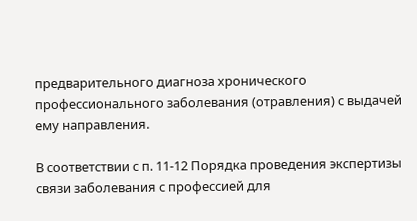предварительного диагноза хронического профессионального заболевания (отравления) с выдачей ему направления.

В соответствии с п. 11-12 Порядка проведения экспертизы связи заболевания с профессией для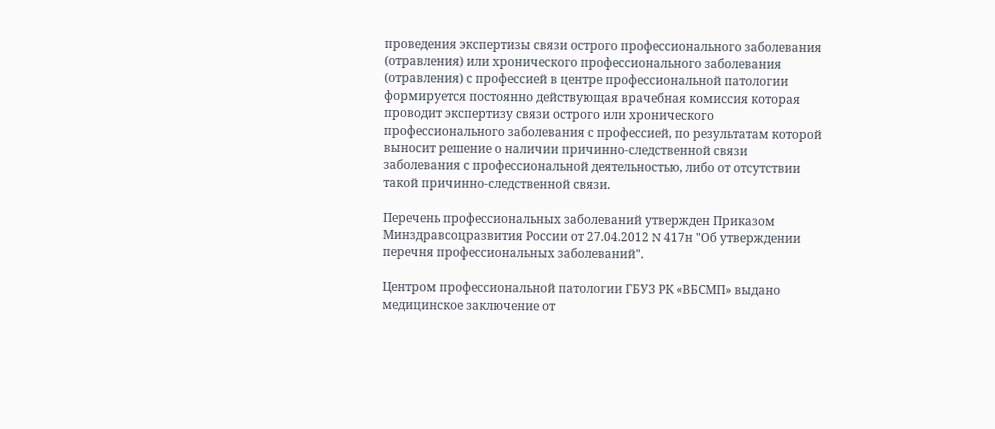проведения экспертизы связи острого профессионального заболевания (отравления) или хронического профессионального заболевания (отравления) с профессией в центре профессиональной патологии формируется постоянно действующая врачебная комиссия которая проводит экспертизу связи острого или хронического профессионального заболевания с профессией, по результатам которой выносит решение о наличии причинно-следственной связи заболевания с профессиональной деятельностью, либо от отсутствии такой причинно-следственной связи.

Перечень профессиональных заболеваний утвержден Приказом Минздравсоцразвития России от 27.04.2012 N 417н "Об утверждении перечня профессиональных заболеваний".

Центром профессиональной патологии ГБУЗ РК «ВБСМП» выдано медицинское заключение от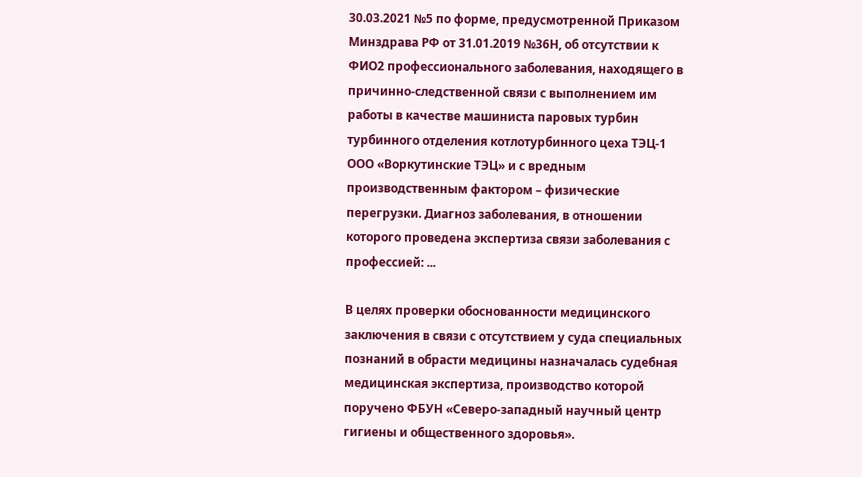30.03.2021 №5 по форме, предусмотренной Приказом Минздрава РФ от 31.01.2019 №36Н, об отсутствии к ФИО2 профессионального заболевания, находящего в причинно-следственной связи с выполнением им работы в качестве машиниста паровых турбин турбинного отделения котлотурбинного цеха ТЭЦ-1 ООО «Воркутинские ТЭЦ» и с вредным производственным фактором – физические перегрузки. Диагноз заболевания, в отношении которого проведена экспертиза связи заболевания с профессией: ...

В целях проверки обоснованности медицинского заключения в связи с отсутствием у суда специальных познаний в обрасти медицины назначалась судебная медицинская экспертиза, производство которой поручено ФБУН «Северо-западный научный центр гигиены и общественного здоровья».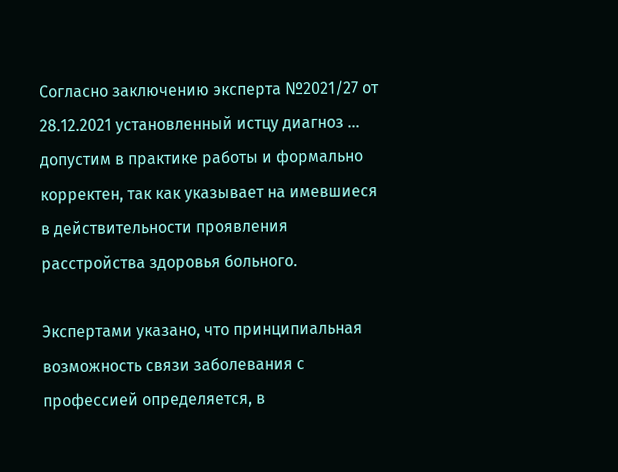Согласно заключению эксперта №2021/27 от 28.12.2021 установленный истцу диагноз ... допустим в практике работы и формально корректен, так как указывает на имевшиеся в действительности проявления расстройства здоровья больного.

Экспертами указано, что принципиальная возможность связи заболевания с профессией определяется, в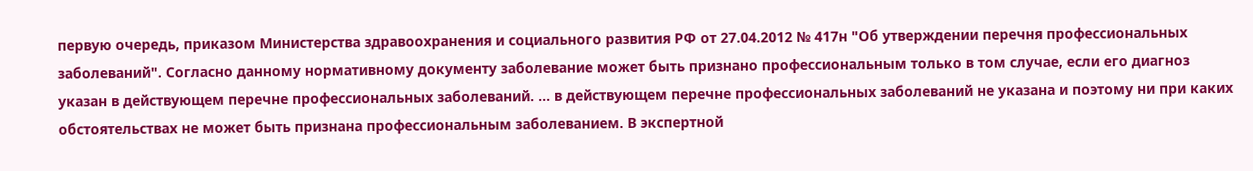первую очередь, приказом Министерства здравоохранения и социального развития РФ от 27.04.2012 № 417н "Об утверждении перечня профессиональных заболеваний". Согласно данному нормативному документу заболевание может быть признано профессиональным только в том случае, если его диагноз указан в действующем перечне профессиональных заболеваний. ... в действующем перечне профессиональных заболеваний не указана и поэтому ни при каких обстоятельствах не может быть признана профессиональным заболеванием. В экспертной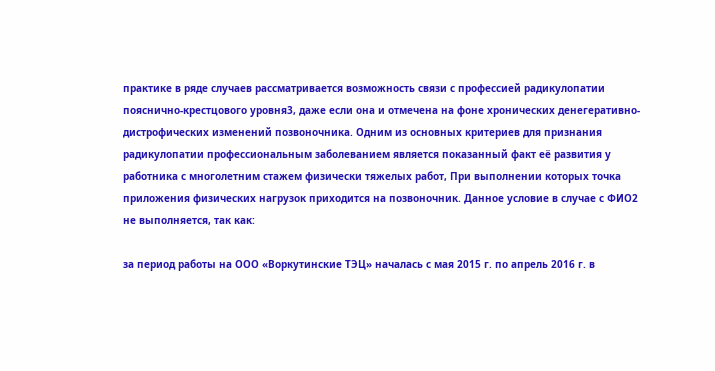практике в ряде случаев рассматривается возможность связи с профессией радикулопатии пояснично-крестцового уровня3, даже если она и отмечена на фоне хронических денегеративно-дистрофических изменений позвоночника. Одним из основных критериев для признания радикулопатии профессиональным заболеванием является показанный факт её развития у работника с многолетним стажем физически тяжелых работ, При выполнении которых точка приложения физических нагрузок приходится на позвоночник. Данное условие в случае с ФИО2 не выполняется, так как:

за период работы на ООО «Воркутинские ТЭЦ» началась с мая 2015 г. по апрель 2016 г. в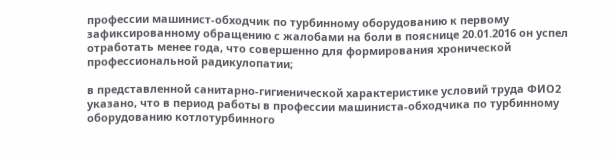профессии машинист-обходчик по турбинному оборудованию к первому зафиксированному обращению с жалобами на боли в пояснице 20.01.2016 он успел отработать менее года, что совершенно для формирования хронической профессиональной радикулопатии;

в представленной санитарно-гигиенической характеристике условий труда ФИО2 указано, что в период работы в профессии машиниста-обходчика по турбинному оборудованию котлотурбинного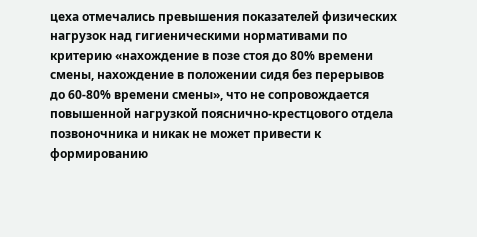цеха отмечались превышения показателей физических нагрузок над гигиеническими нормативами по критерию «нахождение в позе стоя до 80% времени смены, нахождение в положении сидя без перерывов до 60-80% времени смены», что не сопровождается повышенной нагрузкой пояснично-крестцового отдела позвоночника и никак не может привести к формированию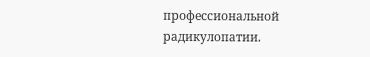профессиональной радикулопатии.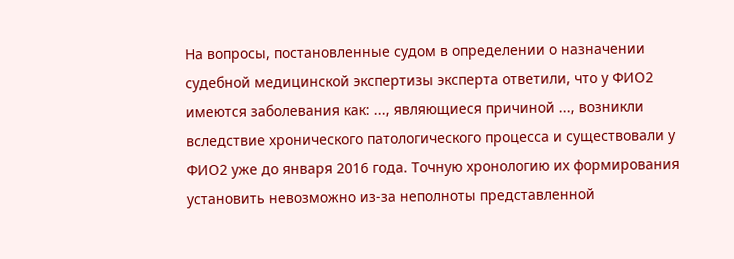На вопросы, постановленные судом в определении о назначении судебной медицинской экспертизы эксперта ответили, что у ФИО2 имеются заболевания как: ..., являющиеся причиной ..., возникли вследствие хронического патологического процесса и существовали у ФИО2 уже до января 2016 года. Точную хронологию их формирования установить невозможно из-за неполноты представленной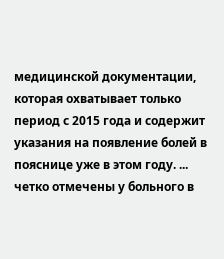медицинской документации, которая охватывает только период с 2015 года и содержит указания на появление болей в пояснице уже в этом году. ... четко отмечены у больного в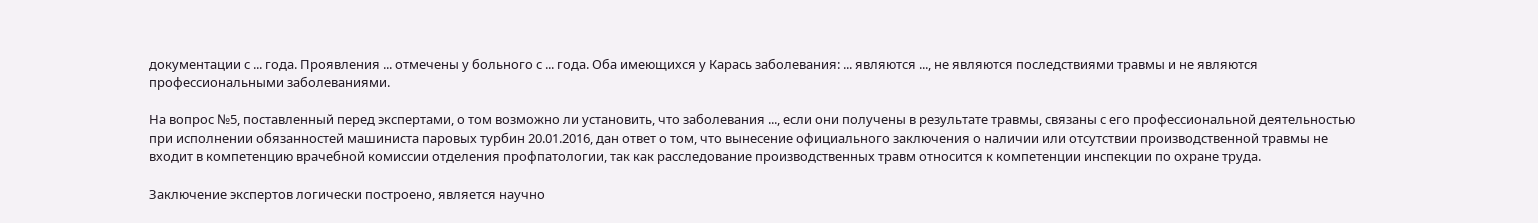документации с ... года. Проявления ... отмечены у больного с ... года. Оба имеющихся у Карась заболевания: ... являются ..., не являются последствиями травмы и не являются профессиональными заболеваниями.

На вопрос №5, поставленный перед экспертами, о том возможно ли установить, что заболевания ..., если они получены в результате травмы, связаны с его профессиональной деятельностью при исполнении обязанностей машиниста паровых турбин 20.01.2016, дан ответ о том, что вынесение официального заключения о наличии или отсутствии производственной травмы не входит в компетенцию врачебной комиссии отделения профпатологии, так как расследование производственных травм относится к компетенции инспекции по охране труда.

Заключение экспертов логически построено, является научно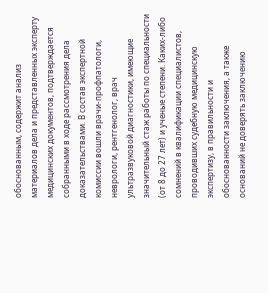обоснованным, содержит анализ материалов дела и представленных эксперту медицинских документов, подтверждается собранными в ходе рассмотрения дела доказательствами. В состав экспертной комиссии вошли врачи-профпатологи, неврологи, рентгенолог, врач ультразвуковой диагностики, имеющие значительный стаж работы по специальности (от 8 до 27 лет) и ученые степени. Каких-либо сомнений в квалификации специалистов, проводивших судебную медицинскую экспертизу, в правильности и обоснованности заключения, а также оснований не доверять заключению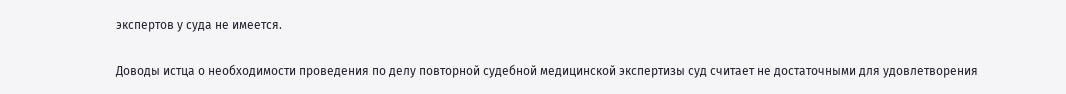экспертов у суда не имеется.

Доводы истца о необходимости проведения по делу повторной судебной медицинской экспертизы суд считает не достаточными для удовлетворения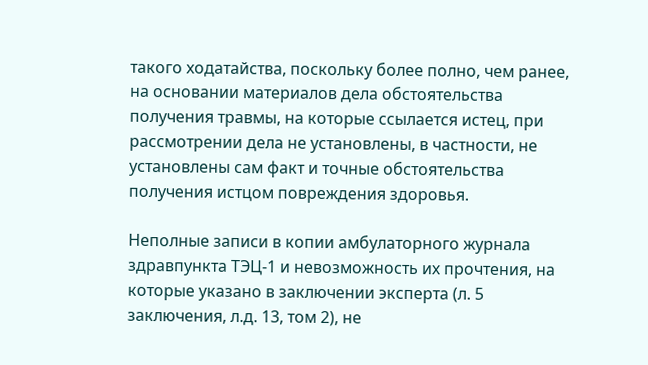такого ходатайства, поскольку более полно, чем ранее, на основании материалов дела обстоятельства получения травмы, на которые ссылается истец, при рассмотрении дела не установлены, в частности, не установлены сам факт и точные обстоятельства получения истцом повреждения здоровья.

Неполные записи в копии амбулаторного журнала здравпункта ТЭЦ-1 и невозможность их прочтения, на которые указано в заключении эксперта (л. 5 заключения, л.д. 13, том 2), не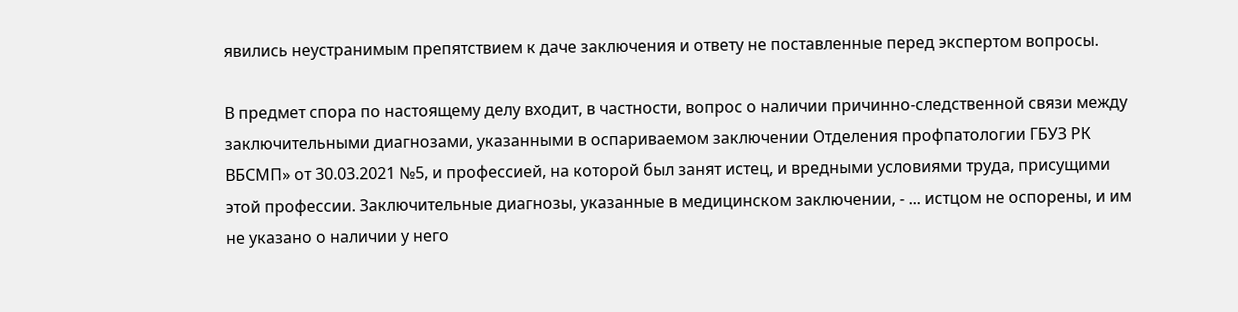явились неустранимым препятствием к даче заключения и ответу не поставленные перед экспертом вопросы.

В предмет спора по настоящему делу входит, в частности, вопрос о наличии причинно-следственной связи между заключительными диагнозами, указанными в оспариваемом заключении Отделения профпатологии ГБУЗ РК ВБСМП» от 30.03.2021 №5, и профессией, на которой был занят истец, и вредными условиями труда, присущими этой профессии. Заключительные диагнозы, указанные в медицинском заключении, - ... истцом не оспорены, и им не указано о наличии у него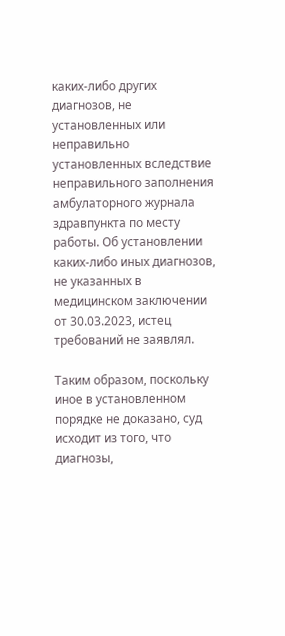каких-либо других диагнозов, не установленных или неправильно установленных вследствие неправильного заполнения амбулаторного журнала здравпункта по месту работы. Об установлении каких-либо иных диагнозов, не указанных в медицинском заключении от 30.03.2023, истец требований не заявлял.

Таким образом, поскольку иное в установленном порядке не доказано, суд исходит из того, что диагнозы,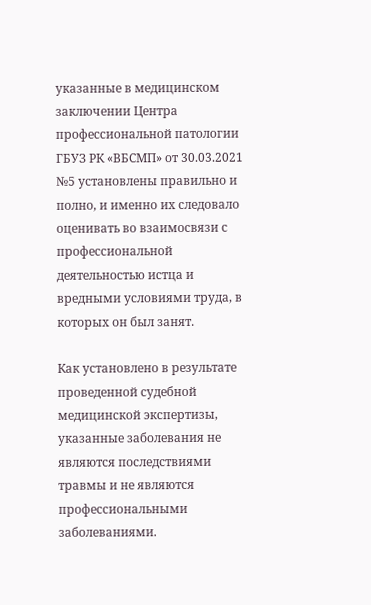указанные в медицинском заключении Центра профессиональной патологии ГБУЗ РК «ВБСМП» от 30.03.2021 №5 установлены правильно и полно, и именно их следовало оценивать во взаимосвязи с профессиональной деятельностью истца и вредными условиями труда, в которых он был занят.

Как установлено в результате проведенной судебной медицинской экспертизы, указанные заболевания не являются последствиями травмы и не являются профессиональными заболеваниями.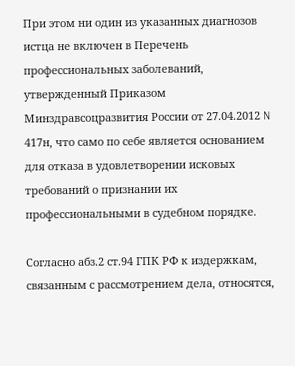При этом ни один из указанных диагнозов истца не включен в Перечень профессиональных заболеваний, утвержденный Приказом Минздравсоцразвития России от 27.04.2012 N 417н, что само по себе является основанием для отказа в удовлетворении исковых требований о признании их профессиональными в судебном порядке.

Согласно абз.2 ст.94 ГПК РФ к издержкам, связанным с рассмотрением дела, относятся,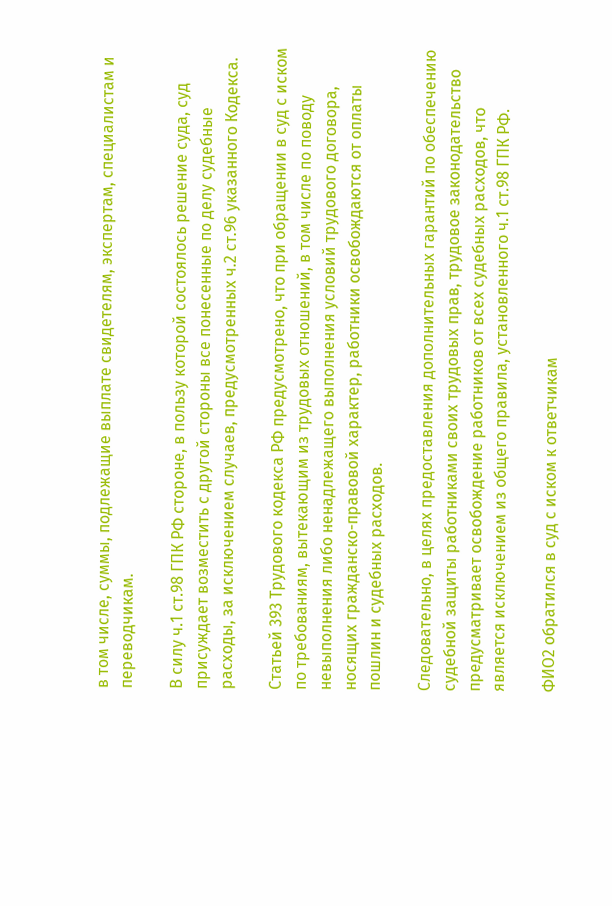в том числе, суммы, подлежащие выплате свидетелям, экспертам, специалистам и переводчикам.

В силу ч.1 ст.98 ГПК РФ стороне, в пользу которой состоялось решение суда, суд присуждает возместить с другой стороны все понесенные по делу судебные расходы, за исключением случаев, предусмотренных ч.2 ст.96 указанного Кодекса.

Статьей 393 Трудового кодекса РФ предусмотрено, что при обращении в суд с иском по требованиям, вытекающим из трудовых отношений, в том числе по поводу невыполнения либо ненадлежащего выполнения условий трудового договора, носящих гражданско-правовой характер, работники освобождаются от оплаты пошлин и судебных расходов.

Следовательно, в целях предоставления дополнительных гарантий по обеспечению судебной защиты работниками своих трудовых прав, трудовое законодательство предусматривает освобождение работников от всех судебных расходов, что является исключением из общего правила, установленного ч.1 ст.98 ГПК РФ.

ФИО2 обратился в суд с иском к ответчикам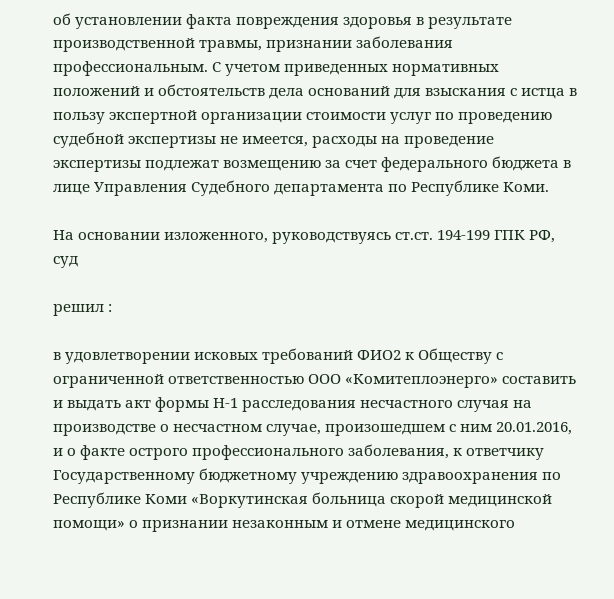об установлении факта повреждения здоровья в результате производственной травмы, признании заболевания профессиональным. С учетом приведенных нормативных положений и обстоятельств дела оснований для взыскания с истца в пользу экспертной организации стоимости услуг по проведению судебной экспертизы не имеется, расходы на проведение экспертизы подлежат возмещению за счет федерального бюджета в лице Управления Судебного департамента по Республике Коми.

На основании изложенного, руководствуясь ст.ст. 194-199 ГПК РФ, суд

решил :

в удовлетворении исковых требований ФИО2 к Обществу с ограниченной ответственностью ООО «Комитеплоэнерго» составить и выдать акт формы Н-1 расследования несчастного случая на производстве о несчастном случае, произошедшем с ним 20.01.2016, и о факте острого профессионального заболевания, к ответчику Государственному бюджетному учреждению здравоохранения по Республике Коми «Воркутинская больница скорой медицинской помощи» о признании незаконным и отмене медицинского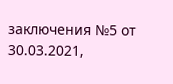заключения №5 от 30.03.2021,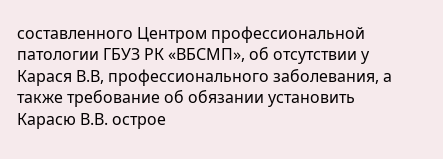составленного Центром профессиональной патологии ГБУЗ РК «ВБСМП», об отсутствии у Карася В.В, профессионального заболевания, а также требование об обязании установить Карасю В.В. острое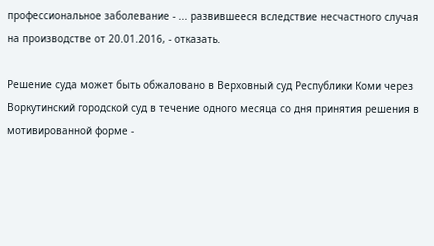профессиональное заболевание - ... развившееся вследствие несчастного случая на производстве от 20.01.2016, - отказать.

Решение суда может быть обжаловано в Верховный суд Республики Коми через Воркутинский городской суд в течение одного месяца со дня принятия решения в мотивированной форме -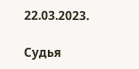22.03.2023.

Судья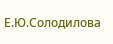Е.Ю.Солодилова